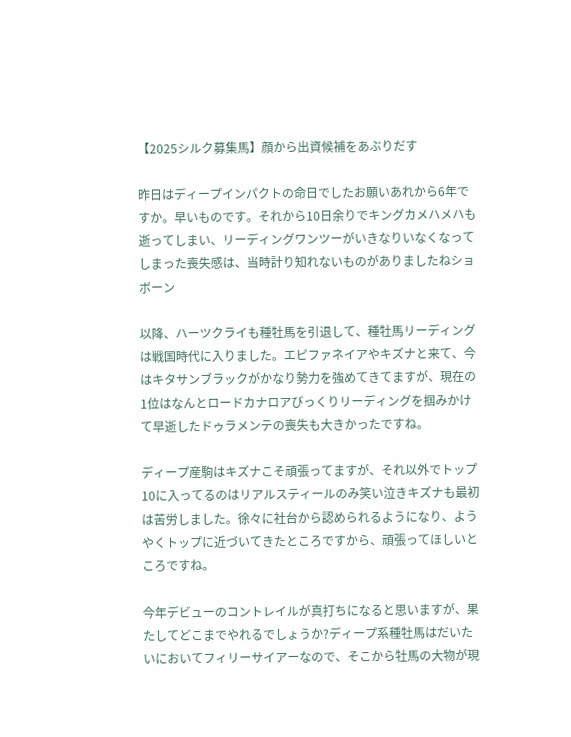【2025シルク募集馬】顔から出資候補をあぶりだす

昨日はディープインパクトの命日でしたお願いあれから6年ですか。早いものです。それから10日余りでキングカメハメハも逝ってしまい、リーディングワンツーがいきなりいなくなってしまった喪失感は、当時計り知れないものがありましたねショボーン

以降、ハーツクライも種牡馬を引退して、種牡馬リーディングは戦国時代に入りました。エピファネイアやキズナと来て、今はキタサンブラックがかなり勢力を強めてきてますが、現在の1位はなんとロードカナロアびっくりリーディングを掴みかけて早逝したドゥラメンテの喪失も大きかったですね。

ディープ産駒はキズナこそ頑張ってますが、それ以外でトップ10に入ってるのはリアルスティールのみ笑い泣きキズナも最初は苦労しました。徐々に社台から認められるようになり、ようやくトップに近づいてきたところですから、頑張ってほしいところですね。

今年デビューのコントレイルが真打ちになると思いますが、果たしてどこまでやれるでしょうか?ディープ系種牡馬はだいたいにおいてフィリーサイアーなので、そこから牡馬の大物が現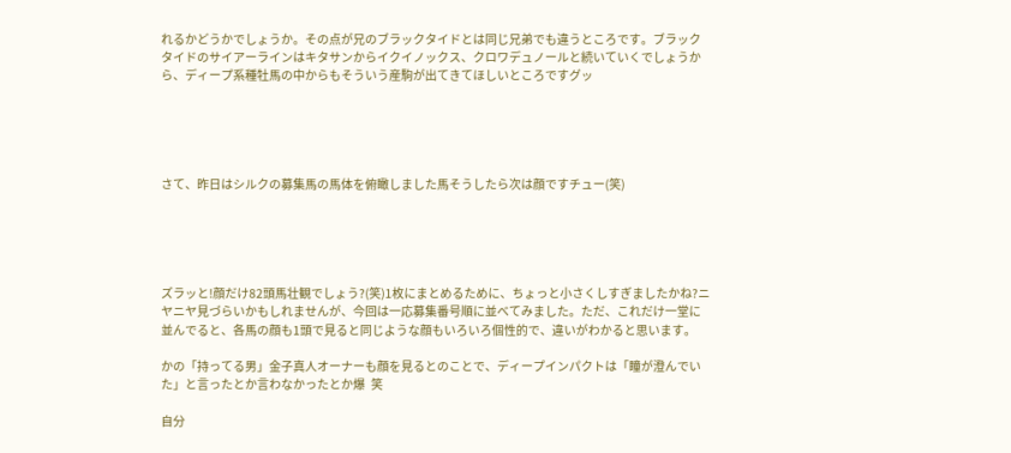れるかどうかでしょうか。その点が兄のブラックタイドとは同じ兄弟でも違うところです。ブラックタイドのサイアーラインはキタサンからイクイノックス、クロワデュノールと続いていくでしょうから、ディープ系種牡馬の中からもそういう産駒が出てきてほしいところですグッ





さて、昨日はシルクの募集馬の馬体を俯瞰しました馬そうしたら次は顔ですチュー(笑)





ズラッと!顔だけ82頭馬壮観でしょう?(笑)1枚にまとめるために、ちょっと小さくしすぎましたかね?ニヤニヤ見づらいかもしれませんが、今回は一応募集番号順に並べてみました。ただ、これだけ一堂に並んでると、各馬の顔も1頭で見ると同じような顔もいろいろ個性的で、違いがわかると思います。

かの「持ってる男」金子真人オーナーも顔を見るとのことで、ディープインパクトは「瞳が澄んでいた」と言ったとか言わなかったとか爆  笑

自分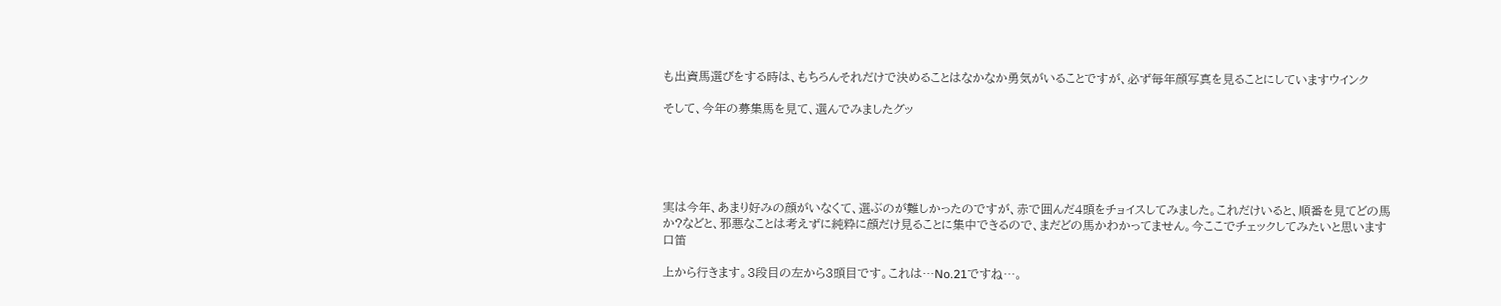も出資馬選びをする時は、もちろんそれだけで決めることはなかなか勇気がいることですが、必ず毎年顔写真を見ることにしていますウインク

そして、今年の募集馬を見て、選んでみましたグッ





実は今年、あまり好みの顔がいなくて、選ぶのが難しかったのですが、赤で囲んだ4頭をチョイスしてみました。これだけいると、順番を見てどの馬か?などと、邪悪なことは考えずに純粋に顔だけ見ることに集中できるので、まだどの馬かわかってません。今ここでチェックしてみたいと思います口笛

上から行きます。3段目の左から3頭目です。これは…No.21ですね…。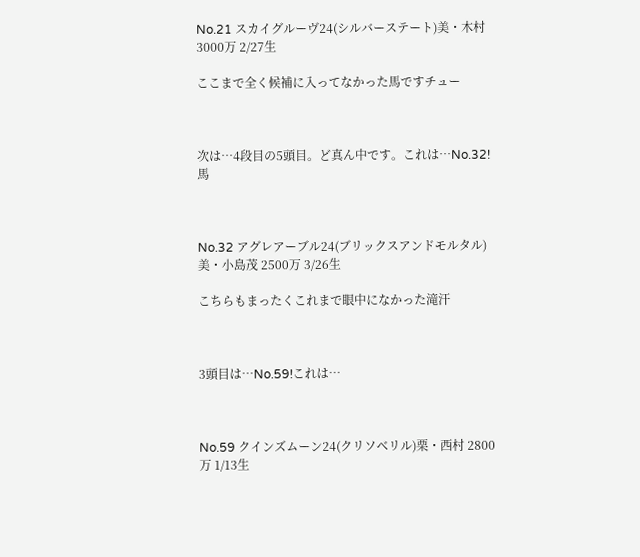No.21 スカイグルーヴ24(シルバーステート)美・木村 3000万 2/27生

ここまで全く候補に入ってなかった馬ですチュー



次は…4段目の5頭目。ど真ん中です。これは…No.32!馬



No.32 アグレアーブル24(ブリックスアンドモルタル)美・小島茂 2500万 3/26生

こちらもまったくこれまで眼中になかった滝汗



3頭目は…No.59!これは…



No.59 クインズムーン24(クリソベリル)栗・西村 2800万 1/13生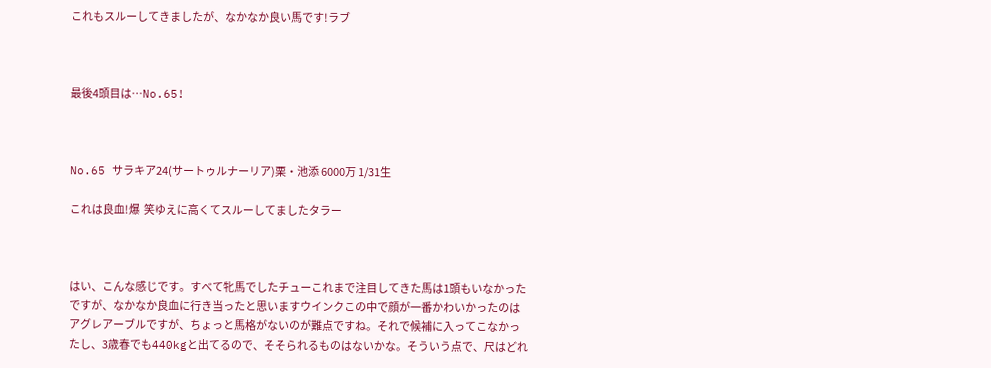これもスルーしてきましたが、なかなか良い馬です!ラブ



最後4頭目は…No.65!



No.65 サラキア24(サートゥルナーリア)栗・池添 6000万 1/31生

これは良血!爆  笑ゆえに高くてスルーしてましたタラー



はい、こんな感じです。すべて牝馬でしたチューこれまで注目してきた馬は1頭もいなかったですが、なかなか良血に行き当ったと思いますウインクこの中で顔が一番かわいかったのはアグレアーブルですが、ちょっと馬格がないのが難点ですね。それで候補に入ってこなかったし、3歳春でも440kgと出てるので、そそられるものはないかな。そういう点で、尺はどれ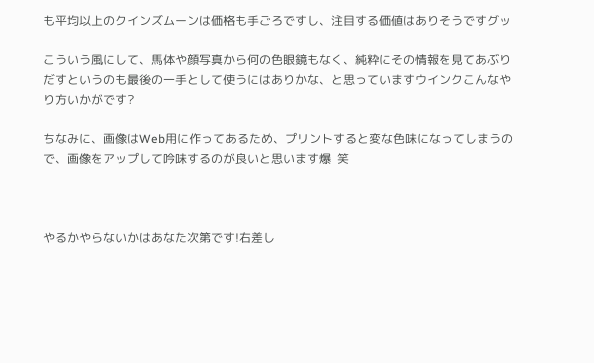も平均以上のクインズムーンは価格も手ごろですし、注目する価値はありそうですグッ

こういう風にして、馬体や顔写真から何の色眼鏡もなく、純粋にその情報を見てあぶりだすというのも最後の一手として使うにはありかな、と思っていますウインクこんなやり方いかがです?

ちなみに、画像はWeb用に作ってあるため、プリントすると変な色味になってしまうので、画像をアップして吟味するのが良いと思います爆  笑



やるかやらないかはあなた次第です!右差し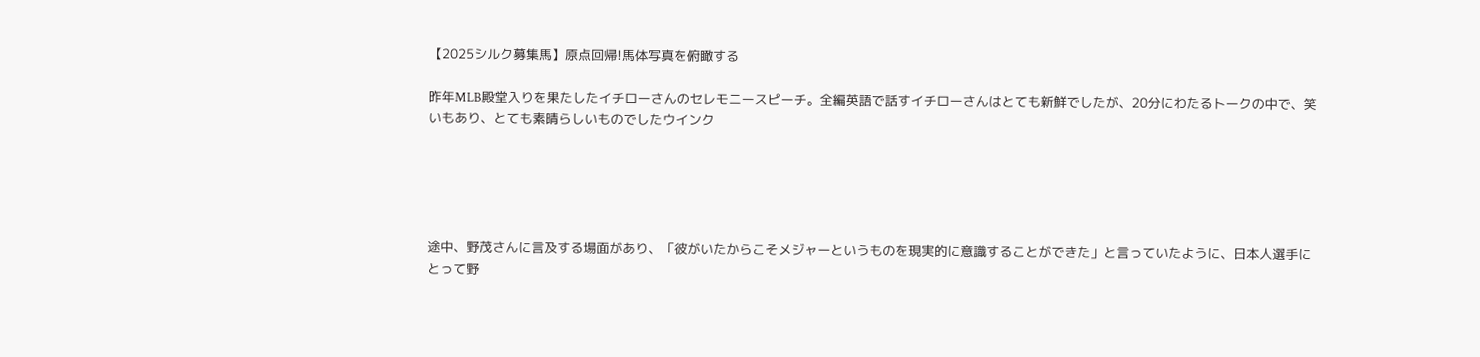【2025シルク募集馬】原点回帰!馬体写真を俯瞰する

昨年MLB殿堂入りを果たしたイチローさんのセレモニースピーチ。全編英語で話すイチローさんはとても新鮮でしたが、20分にわたるトークの中で、笑いもあり、とても素晴らしいものでしたウインク





途中、野茂さんに言及する場面があり、「彼がいたからこそメジャーというものを現実的に意識することができた」と言っていたように、日本人選手にとって野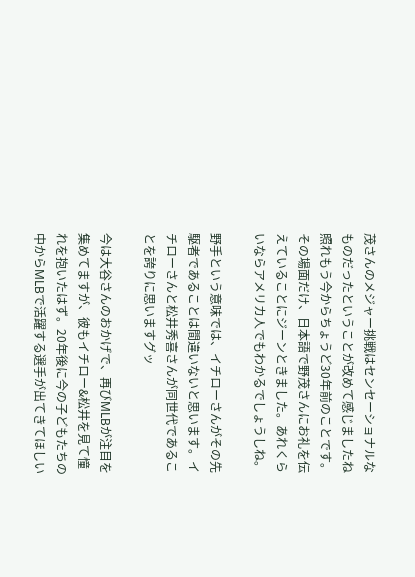茂さんのメジャー挑戦はセンセーショナルなものだったということが改めて感じましたね照れもう今からちょうど30年前のことです。その場面だけ、日本語で野茂さんにお礼を伝えていることにジーンときました。あれくらいならアメリカ人でもわかるでしょうしね。

野手という意味では、イチローさんがその先駆者であることは間違いないと思います。イチローさんと松井秀喜さんが同世代であることを誇りに思いますグッ

今は大谷さんのおかげで、再びMLBが注目を集めてますが、彼もイチロー&松井を見て憧れを抱いたはず。20年後に今の子どもたちの中からMLBで活躍する選手が出てきてほしい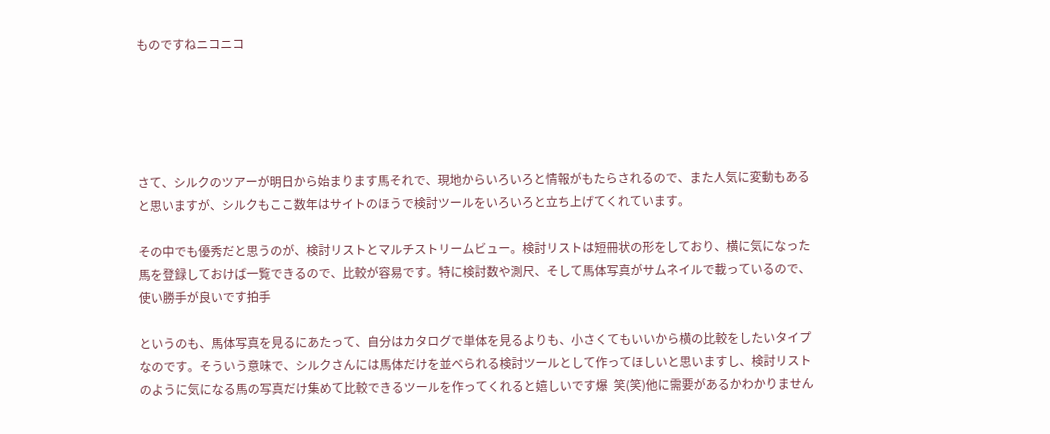ものですねニコニコ





さて、シルクのツアーが明日から始まります馬それで、現地からいろいろと情報がもたらされるので、また人気に変動もあると思いますが、シルクもここ数年はサイトのほうで検討ツールをいろいろと立ち上げてくれています。

その中でも優秀だと思うのが、検討リストとマルチストリームビュー。検討リストは短冊状の形をしており、横に気になった馬を登録しておけば一覧できるので、比較が容易です。特に検討数や測尺、そして馬体写真がサムネイルで載っているので、使い勝手が良いです拍手

というのも、馬体写真を見るにあたって、自分はカタログで単体を見るよりも、小さくてもいいから横の比較をしたいタイプなのです。そういう意味で、シルクさんには馬体だけを並べられる検討ツールとして作ってほしいと思いますし、検討リストのように気になる馬の写真だけ集めて比較できるツールを作ってくれると嬉しいです爆  笑(笑)他に需要があるかわかりません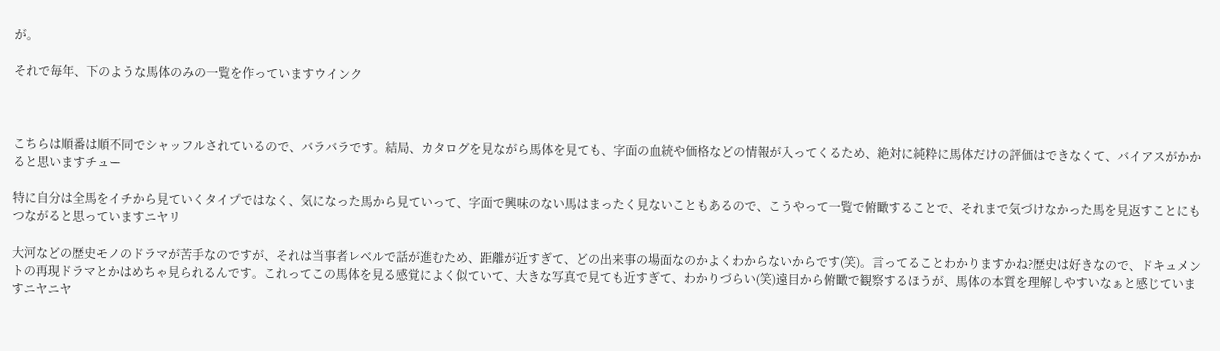が。

それで毎年、下のような馬体のみの一覧を作っていますウインク



こちらは順番は順不同でシャッフルされているので、バラバラです。結局、カタログを見ながら馬体を見ても、字面の血統や価格などの情報が入ってくるため、絶対に純粋に馬体だけの評価はできなくて、バイアスがかかると思いますチュー

特に自分は全馬をイチから見ていくタイプではなく、気になった馬から見ていって、字面で興味のない馬はまったく見ないこともあるので、こうやって一覧で俯瞰することで、それまで気づけなかった馬を見返すことにもつながると思っていますニヤリ

大河などの歴史モノのドラマが苦手なのですが、それは当事者レベルで話が進むため、距離が近すぎて、どの出来事の場面なのかよくわからないからです(笑)。言ってることわかりますかね?歴史は好きなので、ドキュメントの再現ドラマとかはめちゃ見られるんです。これってこの馬体を見る感覚によく似ていて、大きな写真で見ても近すぎて、わかりづらい(笑)遠目から俯瞰で観察するほうが、馬体の本質を理解しやすいなぁと感じていますニヤニヤ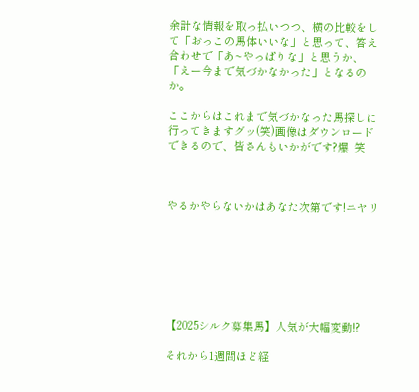余計な情報を取っ払いつつ、横の比較をして「おっこの馬体いいな」と思って、答え合わせで「あ~やっぱりな」と思うか、「えー今まで気づかなかった」となるのか。

ここからはこれまで気づかなった馬探しに行ってきますグッ(笑)画像はダウンロードできるので、皆さんもいかがです?爆  笑



やるかやらないかはあなた次第です!ニヤリ







【2025シルク募集馬】人気が大幅変動!?

それから1週間ほど経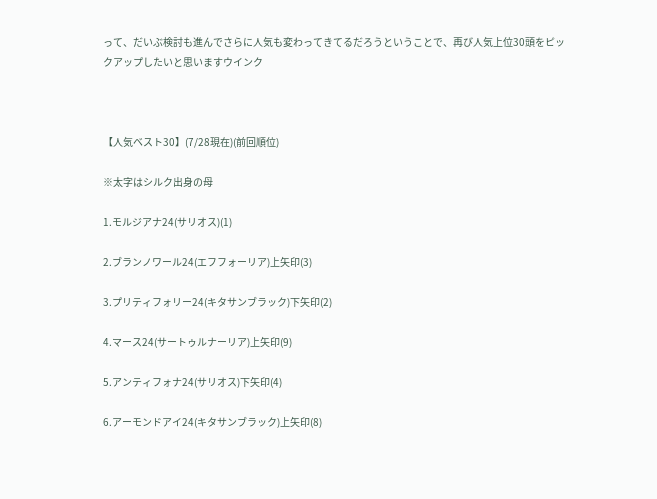って、だいぶ検討も進んでさらに人気も変わってきてるだろうということで、再び人気上位30頭をピックアップしたいと思いますウインク



【人気ベスト30】(7/28現在)(前回順位)

※太字はシルク出身の母

1.モルジアナ24(サリオス)(1)

2.ブランノワール24(エフフォーリア)上矢印(3)

3.プリティフォリー24(キタサンブラック)下矢印(2)

4.マース24(サートゥルナーリア)上矢印(9)

5.アンティフォナ24(サリオス)下矢印(4)

6.アーモンドアイ24(キタサンブラック)上矢印(8)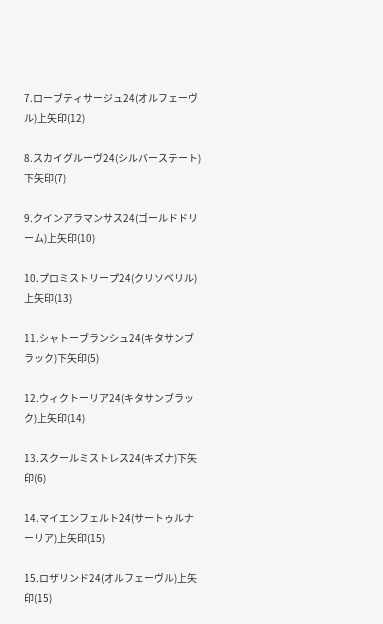7.ローブティサージュ24(オルフェーヴル)上矢印(12)

8.スカイグルーヴ24(シルバーステート)下矢印(7)

9.クインアラマンサス24(ゴールドドリーム)上矢印(10)

10.プロミストリープ24(クリソベリル)上矢印(13)

11.シャトーブランシュ24(キタサンブラック)下矢印(5)

12.ウィクトーリア24(キタサンブラック)上矢印(14)

13.スクールミストレス24(キズナ)下矢印(6)

14.マイエンフェルト24(サートゥルナーリア)上矢印(15)

15.ロザリンド24(オルフェーヴル)上矢印(15)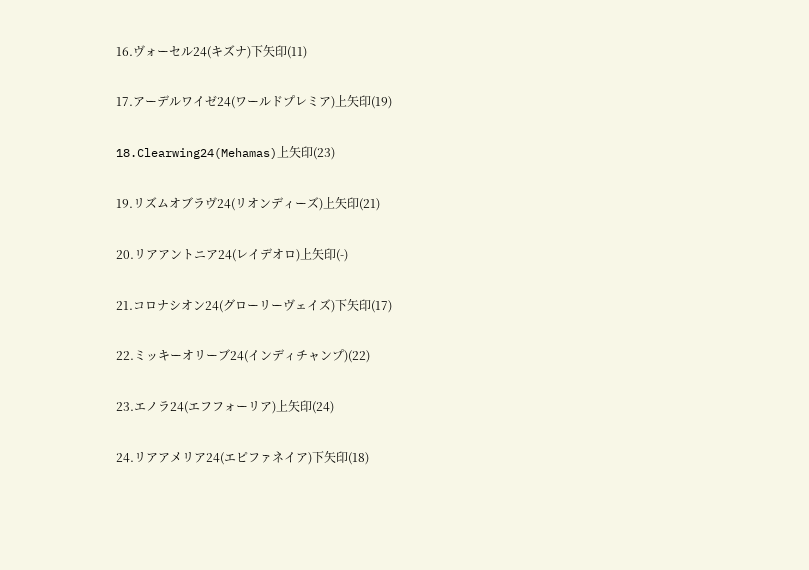16.ヴォーセル24(キズナ)下矢印(11)

17.アーデルワイゼ24(ワールドプレミア)上矢印(19)

18.Clearwing24(Mehamas)上矢印(23)

19.リズムオブラヴ24(リオンディーズ)上矢印(21)

20.リアアントニア24(レイデオロ)上矢印(-)

21.コロナシオン24(グローリーヴェイズ)下矢印(17)

22.ミッキーオリーブ24(インディチャンプ)(22)

23.エノラ24(エフフォーリア)上矢印(24)

24.リアアメリア24(エピファネイア)下矢印(18)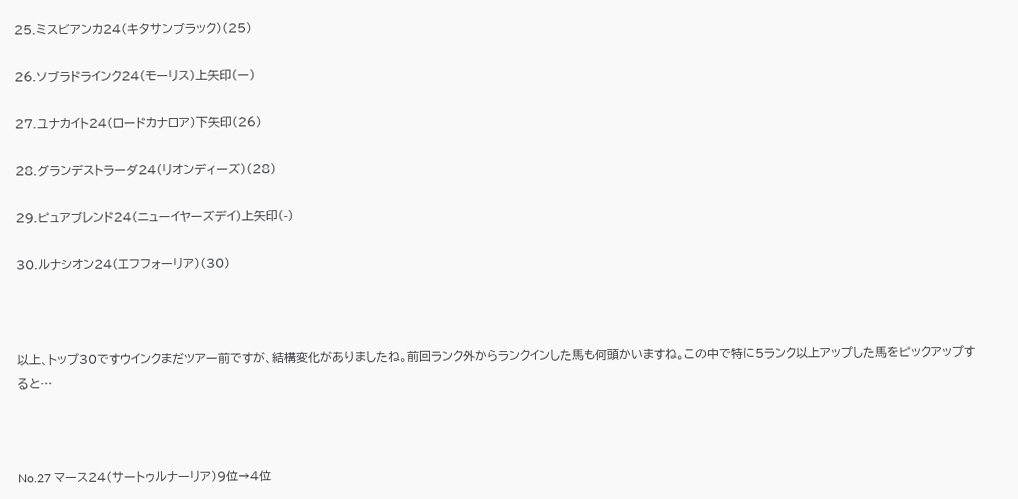25.ミスビアンカ24(キタサンブラック)(25)

26.ソブラドラインク24(モーリス)上矢印(ー)

27.ユナカイト24(ロードカナロア)下矢印(26)

28.グランデストラーダ24(リオンディーズ)(28)

29.ピュアブレンド24(ニューイヤーズデイ)上矢印(-)

30.ルナシオン24(エフフォーリア)(30)



以上、トップ30ですウインクまだツアー前ですが、結構変化がありましたね。前回ランク外からランクインした馬も何頭かいますね。この中で特に5ランク以上アップした馬をピックアップすると…



No.27 マース24(サートゥルナーリア)9位→4位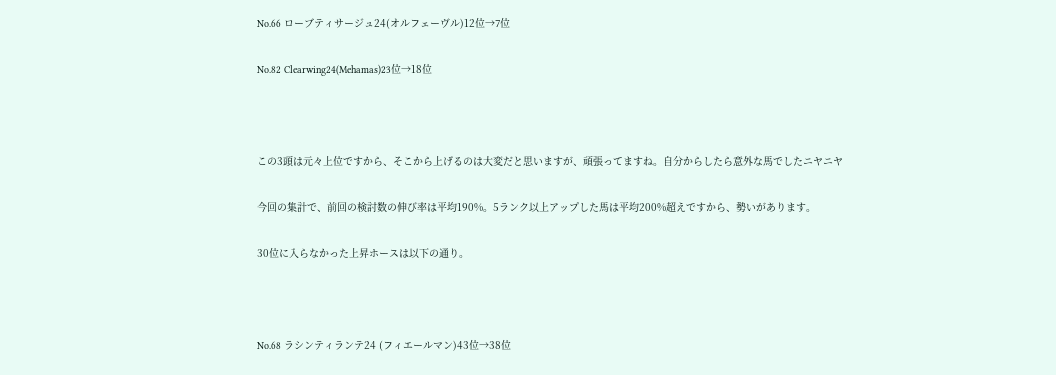No.66 ローブティサージュ24(オルフェーヴル)12位→7位

No.82 Clearwing24(Mehamas)23位→18位



この3頭は元々上位ですから、そこから上げるのは大変だと思いますが、頑張ってますね。自分からしたら意外な馬でしたニヤニヤ

今回の集計で、前回の検討数の伸び率は平均190%。5ランク以上アップした馬は平均200%超えですから、勢いがあります。

30位に入らなかった上昇ホースは以下の通り。



No.68 ラシンティランテ24 (フィエールマン)43位→38位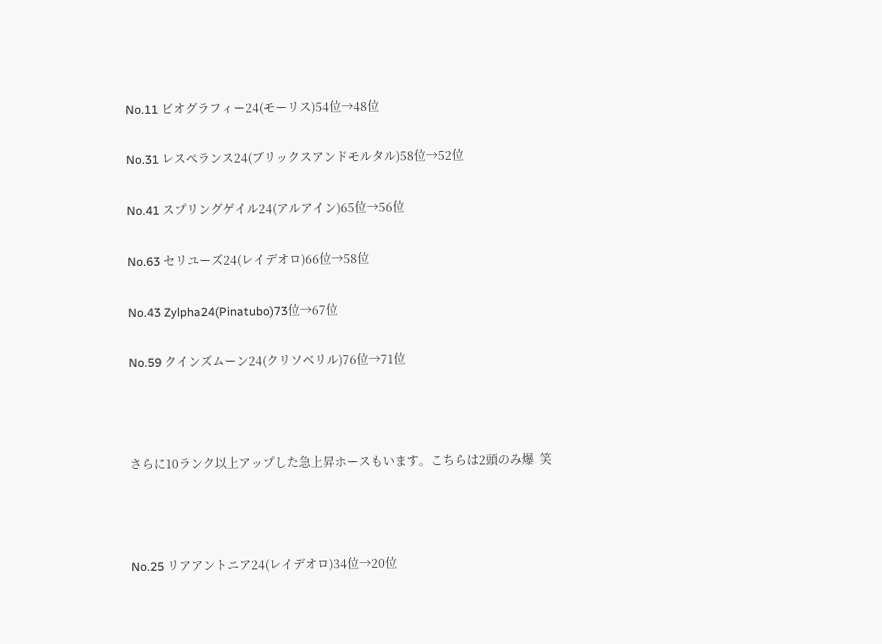No.11 ビオグラフィー24(モーリス)54位→48位

No.31 レスぺランス24(ブリックスアンドモルタル)58位→52位

No.41 スプリングゲイル24(アルアイン)65位→56位

No.63 セリユーズ24(レイデオロ)66位→58位

No.43 Zylpha24(Pinatubo)73位→67位

No.59 クインズムーン24(クリソベリル)76位→71位



さらに10ランク以上アップした急上昇ホースもいます。こちらは2頭のみ爆  笑



No.25 リアアントニア24(レイデオロ)34位→20位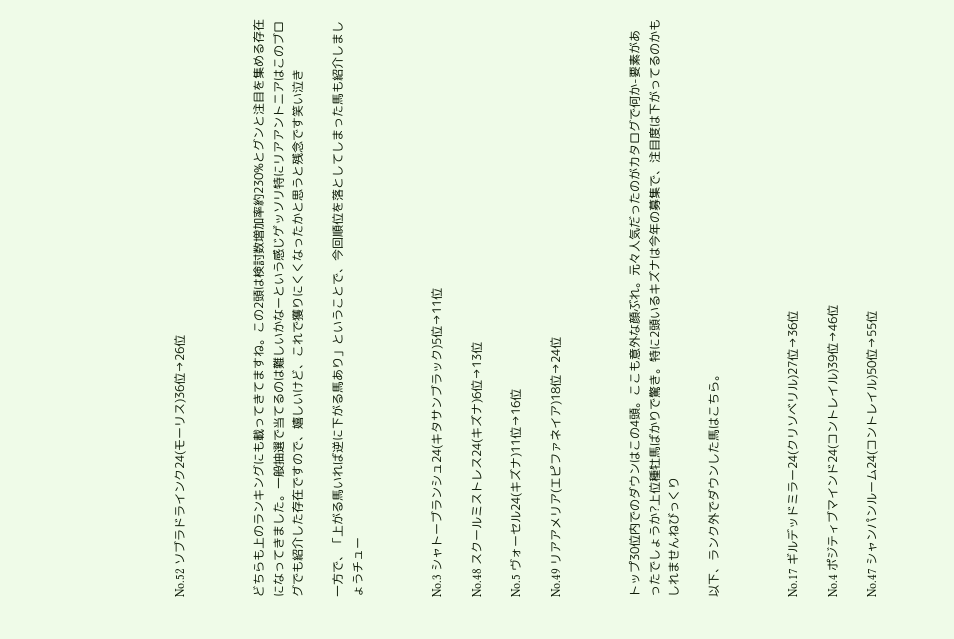No.52 ソブラドラインク24(モーリス)36位→26位



どちらも上のランキングにも載ってきてますね。この2頭は検討数増加率約230%とグンと注目を集める存在になってきました。一般抽選で当てるのは難しいかなーという感じゲッソリ特にリアアントニアはこのブログでも紹介した存在ですので、嬉しいけど、これで獲りにくくなったかと思うと残念です笑い泣き

一方で、「上がる馬いれば逆に下がる馬あり」ということで、今回順位を落としてしまった馬も紹介しましょうチュー



No.3 シャトーブランシュ24(キタサンブラック)5位→11位

No.48 スクールミストレス24(キズナ)6位→13位

No.5 ヴォーセル24(キズナ)11位→16位

No.49 リアアメリア(エピファネイア)18位→24位



トップ30位内でのダウンはこの4頭。ここも意外な顔ぶれ。元々人気だったのがカタログで何か-要素があったでしょうか?上位種牡馬ばかりで驚き。特に2頭いるキズナは今年の募集で、注目度は下がってるのかもしれませんねびっくり

以下、ランク外でダウンした馬はこちら。



No.17 ギルデッドミラー24(クリソベリル)27位→36位

No.4 ポジティブマインド24(コントレイル)39位→46位

No.47 シャンパンルーム24(コントレイル)50位→55位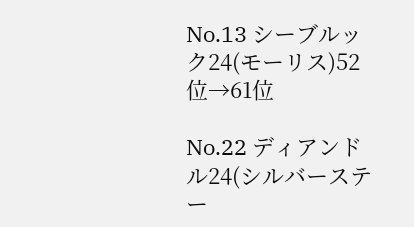No.13 シーブルック24(モーリス)52位→61位

No.22 ディアンドル24(シルバーステー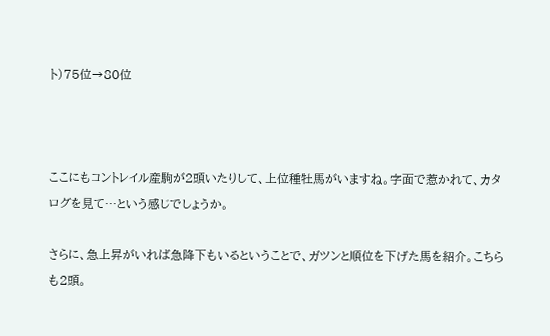ト)75位→80位



ここにもコントレイル産駒が2頭いたりして、上位種牡馬がいますね。字面で惹かれて、カタログを見て…という感じでしょうか。

さらに、急上昇がいれば急降下もいるということで、ガツンと順位を下げた馬を紹介。こちらも2頭。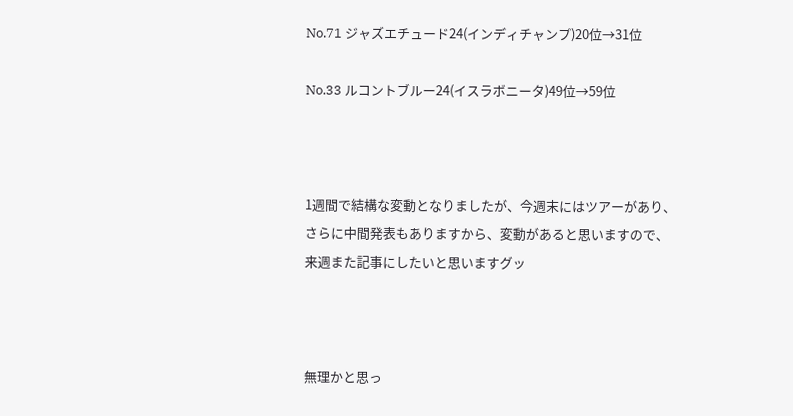No.71 ジャズエチュード24(インディチャンプ)20位→31位

No.33 ルコントブルー24(イスラボニータ)49位→59位



1週間で結構な変動となりましたが、今週末にはツアーがあり、さらに中間発表もありますから、変動があると思いますので、来週また記事にしたいと思いますグッ



無理かと思っ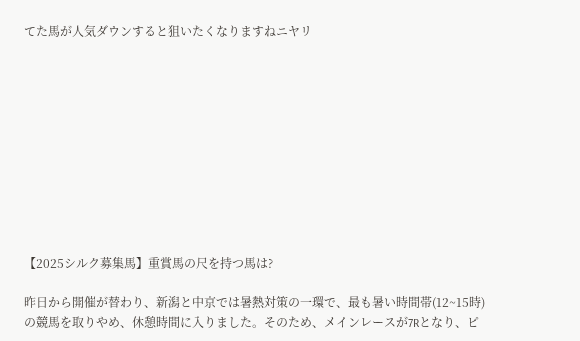てた馬が人気ダウンすると狙いたくなりますねニヤリ











【2025シルク募集馬】重賞馬の尺を持つ馬は?

昨日から開催が替わり、新潟と中京では暑熱対策の一環で、最も暑い時間帯(12~15時)の競馬を取りやめ、休憩時間に入りました。そのため、メインレースが7Rとなり、ピ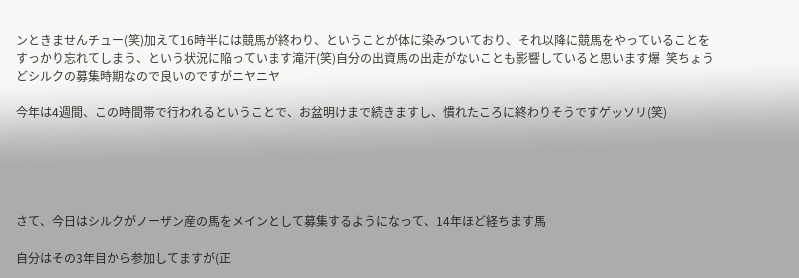ンときませんチュー(笑)加えて16時半には競馬が終わり、ということが体に染みついており、それ以降に競馬をやっていることをすっかり忘れてしまう、という状況に陥っています滝汗(笑)自分の出資馬の出走がないことも影響していると思います爆  笑ちょうどシルクの募集時期なので良いのですがニヤニヤ

今年は4週間、この時間帯で行われるということで、お盆明けまで続きますし、慣れたころに終わりそうですゲッソリ(笑)





さて、今日はシルクがノーザン産の馬をメインとして募集するようになって、14年ほど経ちます馬

自分はその3年目から参加してますが(正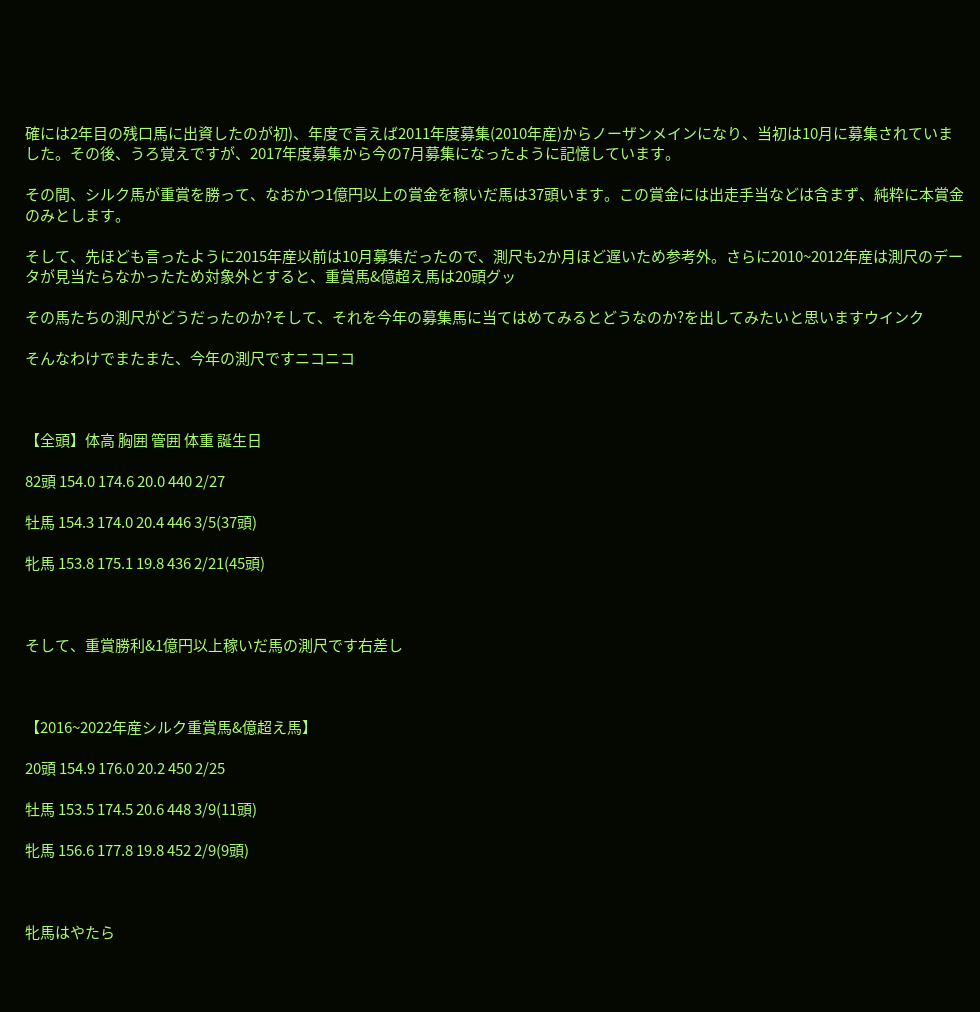確には2年目の残口馬に出資したのが初)、年度で言えば2011年度募集(2010年産)からノーザンメインになり、当初は10月に募集されていました。その後、うろ覚えですが、2017年度募集から今の7月募集になったように記憶しています。

その間、シルク馬が重賞を勝って、なおかつ1億円以上の賞金を稼いだ馬は37頭います。この賞金には出走手当などは含まず、純粋に本賞金のみとします。

そして、先ほども言ったように2015年産以前は10月募集だったので、測尺も2か月ほど遅いため参考外。さらに2010~2012年産は測尺のデータが見当たらなかったため対象外とすると、重賞馬&億超え馬は20頭グッ

その馬たちの測尺がどうだったのか?そして、それを今年の募集馬に当てはめてみるとどうなのか?を出してみたいと思いますウインク

そんなわけでまたまた、今年の測尺ですニコニコ



【全頭】体高 胸囲 管囲 体重 誕生日

82頭 154.0 174.6 20.0 440 2/27

牡馬 154.3 174.0 20.4 446 3/5(37頭)

牝馬 153.8 175.1 19.8 436 2/21(45頭)



そして、重賞勝利&1億円以上稼いだ馬の測尺です右差し



【2016~2022年産シルク重賞馬&億超え馬】

20頭 154.9 176.0 20.2 450 2/25

牡馬 153.5 174.5 20.6 448 3/9(11頭)

牝馬 156.6 177.8 19.8 452 2/9(9頭)



牝馬はやたら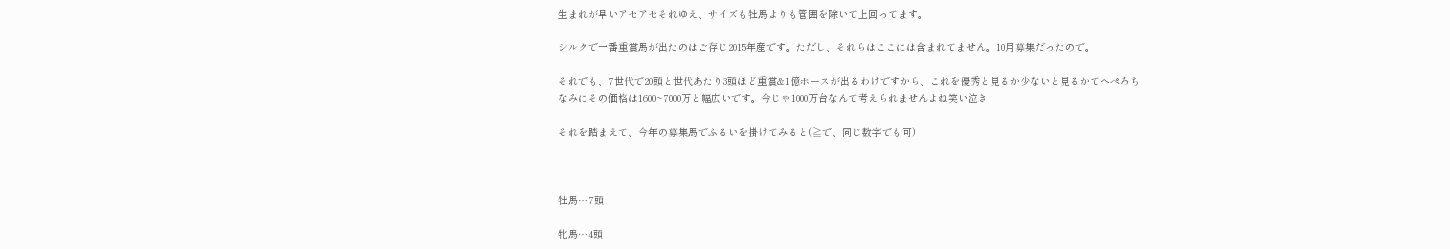生まれが早いアセアセそれゆえ、サイズも牡馬よりも管囲を除いて上回ってます。

シルクで一番重賞馬が出たのはご存じ2015年産です。ただし、それらはここには含まれてません。10月募集だったので。

それでも、7世代で20頭と世代あたり3頭ほど重賞&1億ホースが出るわけですから、これを優秀と見るか少ないと見るかてへぺろちなみにその価格は1600~7000万と幅広いです。今じゃ1000万台なんて考えられませんよね笑い泣き

それを踏まえて、今年の募集馬でふるいを掛けてみると(≧で、同じ数字でも可)



牡馬…7頭

牝馬…4頭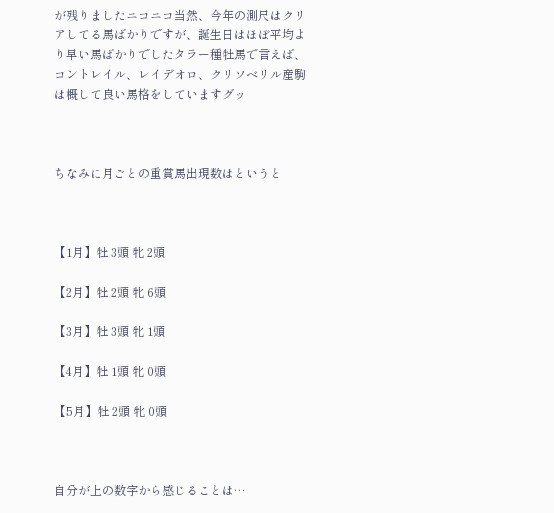が残りましたニコニコ当然、今年の測尺はクリアしてる馬ばかりですが、誕生日はほぼ平均より早い馬ばかりでしたタラー種牡馬で言えば、コントレイル、レイデオロ、クリソベリル産駒は概して良い馬格をしていますグッ



ちなみに月ごとの重賞馬出現数はというと



【1月】牡 3頭 牝 2頭

【2月】牡 2頭 牝 6頭

【3月】牡 3頭 牝 1頭

【4月】牡 1頭 牝 0頭

【5月】牡 2頭 牝 0頭



自分が上の数字から感じることは…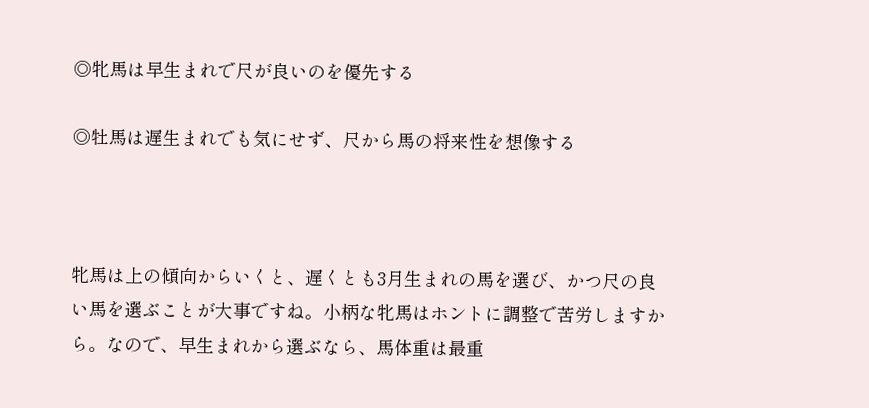◎牝馬は早生まれで尺が良いのを優先する

◎牡馬は遅生まれでも気にせず、尺から馬の将来性を想像する



牝馬は上の傾向からいくと、遅くとも3月生まれの馬を選び、かつ尺の良い馬を選ぶことが大事ですね。小柄な牝馬はホントに調整で苦労しますから。なので、早生まれから選ぶなら、馬体重は最重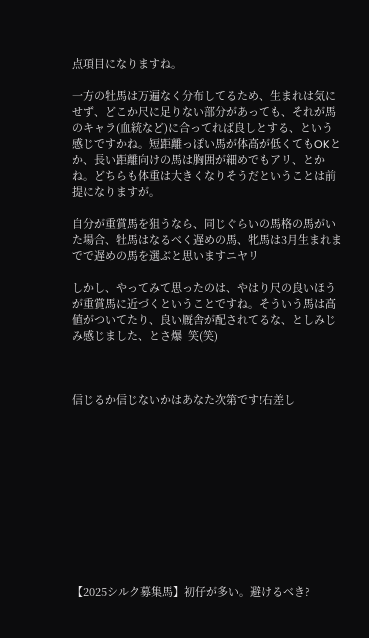点項目になりますね。

一方の牡馬は万遍なく分布してるため、生まれは気にせず、どこか尺に足りない部分があっても、それが馬のキャラ(血統など)に合ってれば良しとする、という感じですかね。短距離っぽい馬が体高が低くてもOKとか、長い距離向けの馬は胸囲が細めでもアリ、とかね。どちらも体重は大きくなりそうだということは前提になりますが。

自分が重賞馬を狙うなら、同じぐらいの馬格の馬がいた場合、牡馬はなるべく遅めの馬、牝馬は3月生まれまでで遅めの馬を選ぶと思いますニヤリ

しかし、やってみて思ったのは、やはり尺の良いほうが重賞馬に近づくということですね。そういう馬は高値がついてたり、良い厩舎が配されてるな、としみじみ感じました、とさ爆  笑(笑)



信じるか信じないかはあなた次第です!右差し











【2025シルク募集馬】初仔が多い。避けるべき?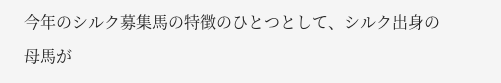今年のシルク募集馬の特徴のひとつとして、シルク出身の母馬が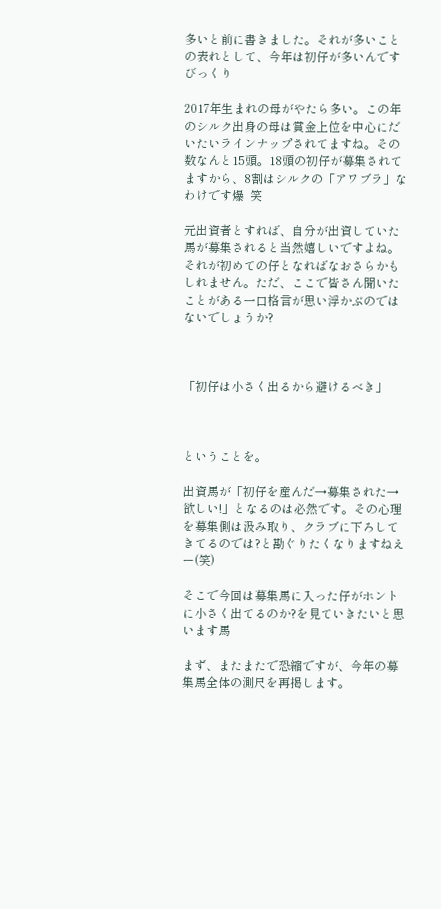多いと前に書きました。それが多いことの表れとして、今年は初仔が多いんですびっくり

2017年生まれの母がやたら多い。この年のシルク出身の母は賞金上位を中心にだいたいラインナップされてますね。その数なんと15頭。18頭の初仔が募集されてますから、8割はシルクの「アワブラ」なわけです爆  笑

元出資者とすれば、自分が出資していた馬が募集されると当然嬉しいですよね。それが初めての仔となればなおさらかもしれません。ただ、ここで皆さん聞いたことがある一口格言が思い浮かぶのではないでしょうか?



「初仔は小さく出るから避けるべき」



ということを。

出資馬が「初仔を産んだ→募集された→欲しい!」となるのは必然です。その心理を募集側は汲み取り、クラブに下ろしてきてるのでは?と勘ぐりたくなりますねえー(笑)

そこで今回は募集馬に入った仔がホントに小さく出てるのか?を見ていきたいと思います馬

まず、またまたで恐縮ですが、今年の募集馬全体の測尺を再掲します。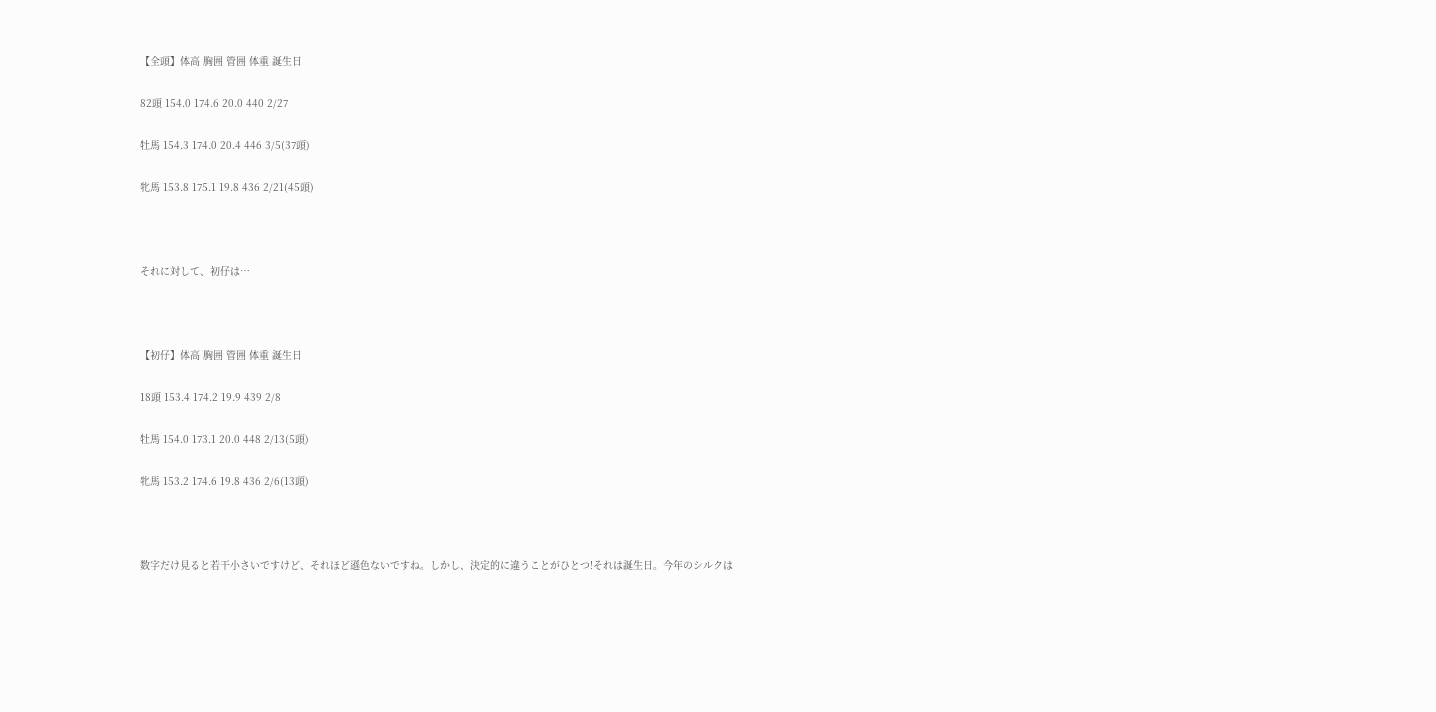【全頭】体高 胸囲 管囲 体重 誕生日

82頭 154.0 174.6 20.0 440 2/27

牡馬 154.3 174.0 20.4 446 3/5(37頭)

牝馬 153.8 175.1 19.8 436 2/21(45頭)



それに対して、初仔は…



【初仔】体高 胸囲 管囲 体重 誕生日

18頭 153.4 174.2 19.9 439 2/8

牡馬 154.0 173.1 20.0 448 2/13(5頭)

牝馬 153.2 174.6 19.8 436 2/6(13頭)



数字だけ見ると若干小さいですけど、それほど遜色ないですね。しかし、決定的に違うことがひとつ!それは誕生日。今年のシルクは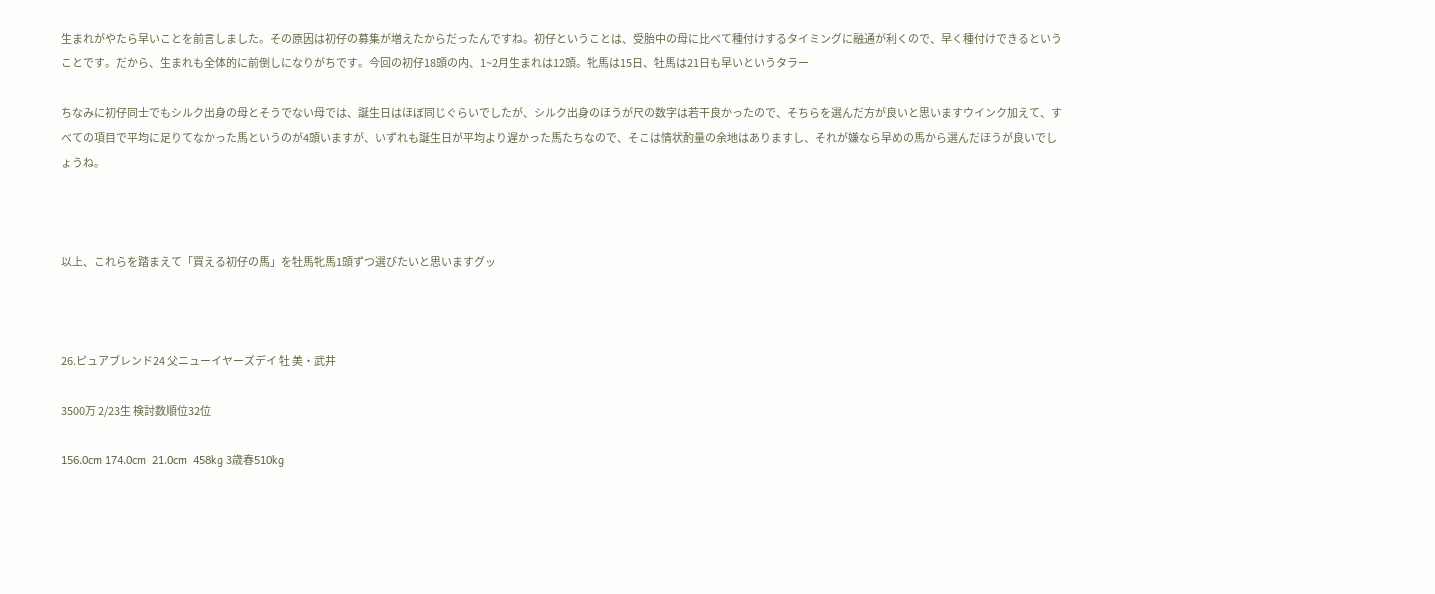生まれがやたら早いことを前言しました。その原因は初仔の募集が増えたからだったんですね。初仔ということは、受胎中の母に比べて種付けするタイミングに融通が利くので、早く種付けできるということです。だから、生まれも全体的に前倒しになりがちです。今回の初仔18頭の内、1~2月生まれは12頭。牝馬は15日、牡馬は21日も早いというタラー

ちなみに初仔同士でもシルク出身の母とそうでない母では、誕生日はほぼ同じぐらいでしたが、シルク出身のほうが尺の数字は若干良かったので、そちらを選んだ方が良いと思いますウインク加えて、すべての項目で平均に足りてなかった馬というのが4頭いますが、いずれも誕生日が平均より遅かった馬たちなので、そこは情状酌量の余地はありますし、それが嫌なら早めの馬から選んだほうが良いでしょうね。



以上、これらを踏まえて「買える初仔の馬」を牡馬牝馬1頭ずつ選びたいと思いますグッ



26.ピュアブレンド24 父ニューイヤーズデイ 牡 美・武井

3500万 2/23生 検討数順位32位

156.0cm 174.0cm  21.0cm  458kg 3歳春510kg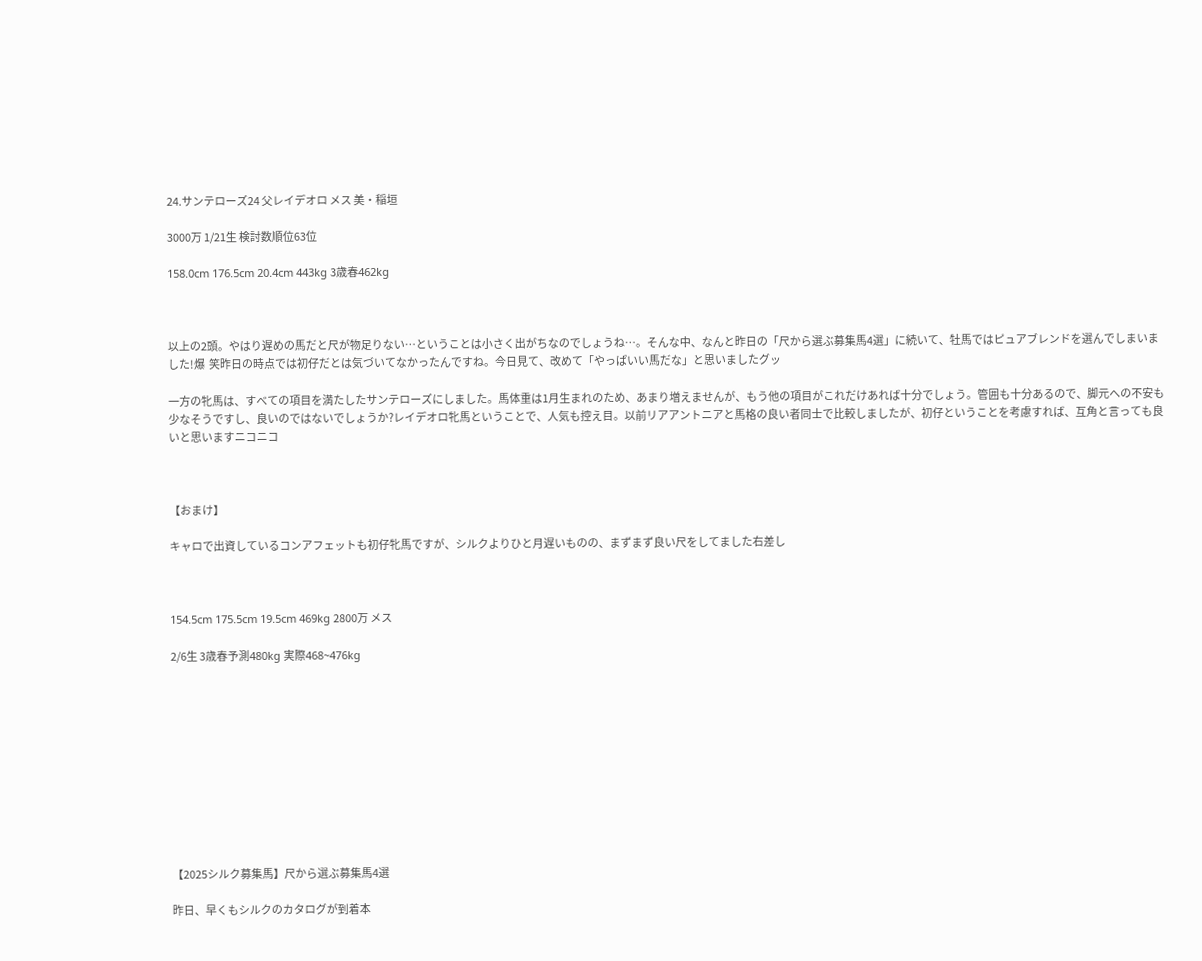24.サンテローズ24 父レイデオロ メス 美・稲垣

3000万 1/21生 検討数順位63位

158.0cm 176.5cm 20.4cm 443kg 3歳春462kg



以上の2頭。やはり遅めの馬だと尺が物足りない…ということは小さく出がちなのでしょうね…。そんな中、なんと昨日の「尺から選ぶ募集馬4選」に続いて、牡馬ではピュアブレンドを選んでしまいました!爆  笑昨日の時点では初仔だとは気づいてなかったんですね。今日見て、改めて「やっぱいい馬だな」と思いましたグッ

一方の牝馬は、すべての項目を満たしたサンテローズにしました。馬体重は1月生まれのため、あまり増えませんが、もう他の項目がこれだけあれば十分でしょう。管囲も十分あるので、脚元への不安も少なそうですし、良いのではないでしょうか?レイデオロ牝馬ということで、人気も控え目。以前リアアントニアと馬格の良い者同士で比較しましたが、初仔ということを考慮すれば、互角と言っても良いと思いますニコニコ



【おまけ】

キャロで出資しているコンアフェットも初仔牝馬ですが、シルクよりひと月遅いものの、まずまず良い尺をしてました右差し



154.5cm 175.5cm 19.5cm 469kg 2800万 メス

2/6生 3歳春予測480kg 実際468~476kg











【2025シルク募集馬】尺から選ぶ募集馬4選

昨日、早くもシルクのカタログが到着本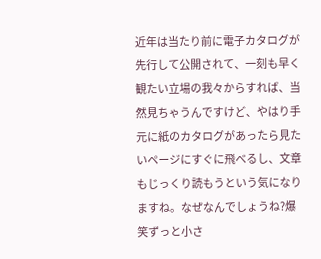近年は当たり前に電子カタログが先行して公開されて、一刻も早く観たい立場の我々からすれば、当然見ちゃうんですけど、やはり手元に紙のカタログがあったら見たいページにすぐに飛べるし、文章もじっくり読もうという気になりますね。なぜなんでしょうね?爆  笑ずっと小さ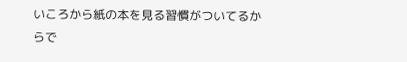いころから紙の本を見る習慣がついてるからで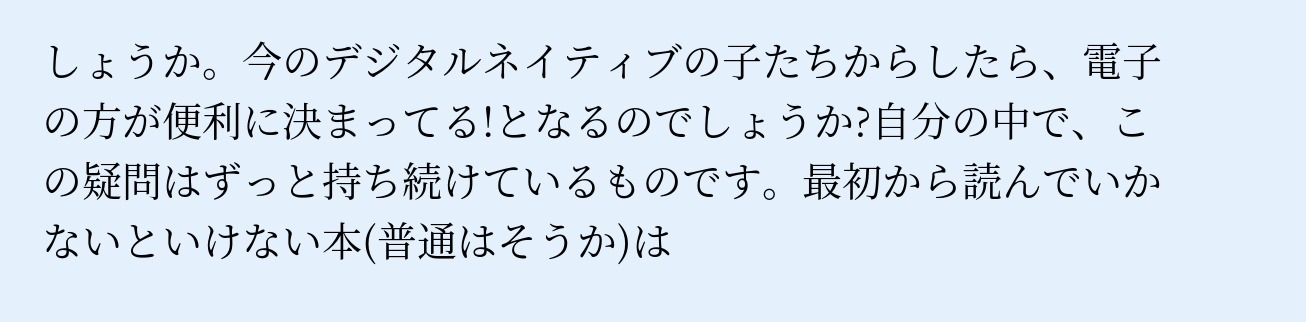しょうか。今のデジタルネイティブの子たちからしたら、電子の方が便利に決まってる!となるのでしょうか?自分の中で、この疑問はずっと持ち続けているものです。最初から読んでいかないといけない本(普通はそうか)は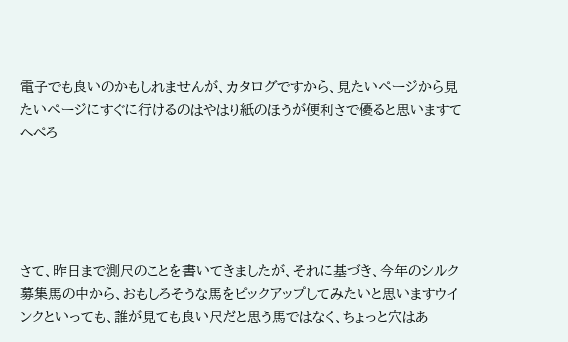電子でも良いのかもしれませんが、カタログですから、見たいページから見たいページにすぐに行けるのはやはり紙のほうが便利さで優ると思いますてへぺろ





さて、昨日まで測尺のことを書いてきましたが、それに基づき、今年のシルク募集馬の中から、おもしろそうな馬をピックアップしてみたいと思いますウインクといっても、誰が見ても良い尺だと思う馬ではなく、ちょっと穴はあ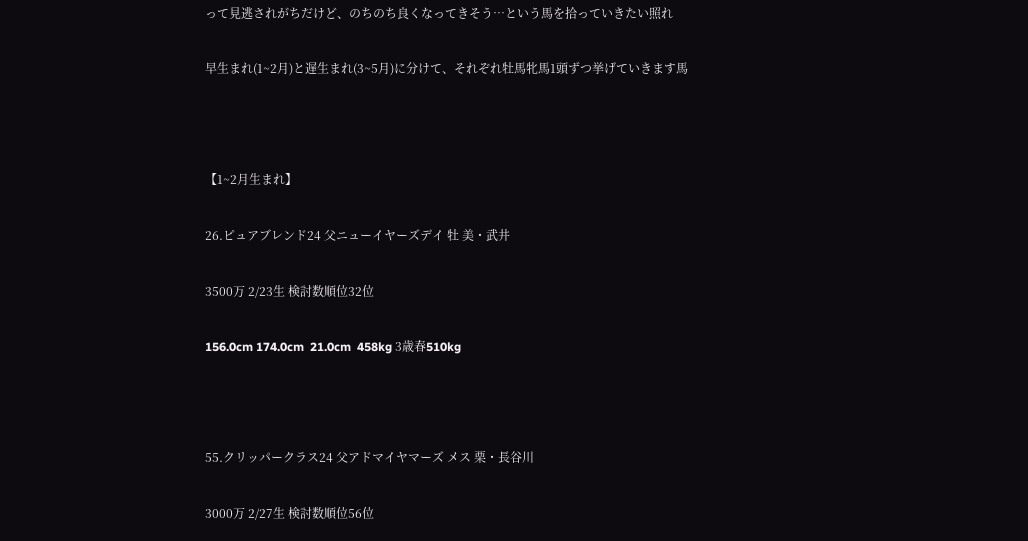って見逃されがちだけど、のちのち良くなってきそう…という馬を拾っていきたい照れ

早生まれ(1~2月)と遅生まれ(3~5月)に分けて、それぞれ牡馬牝馬1頭ずつ挙げていきます馬



【1~2月生まれ】

26.ピュアブレンド24 父ニューイヤーズデイ 牡 美・武井

3500万 2/23生 検討数順位32位

156.0cm 174.0cm  21.0cm  458kg 3歳春510kg



55.クリッパークラス24 父アドマイヤマーズ メス 栗・長谷川

3000万 2/27生 検討数順位56位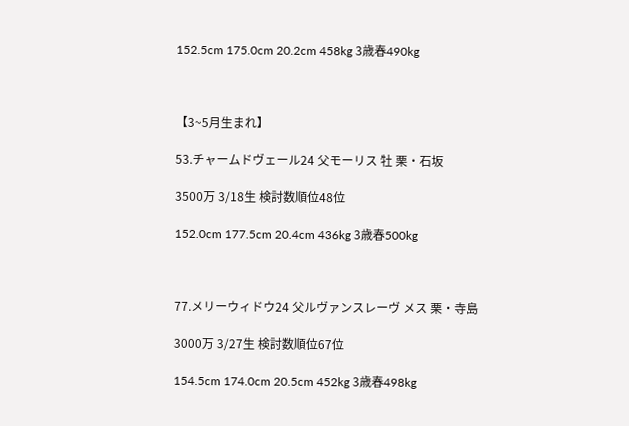152.5cm 175.0cm 20.2cm 458kg 3歳春490kg



【3~5月生まれ】

53.チャームドヴェール24 父モーリス 牡 栗・石坂

3500万 3/18生 検討数順位48位

152.0cm 177.5cm 20.4cm 436kg 3歳春500kg



77.メリーウィドウ24 父ルヴァンスレーヴ メス 栗・寺島

3000万 3/27生 検討数順位67位

154.5cm 174.0cm 20.5cm 452kg 3歳春498kg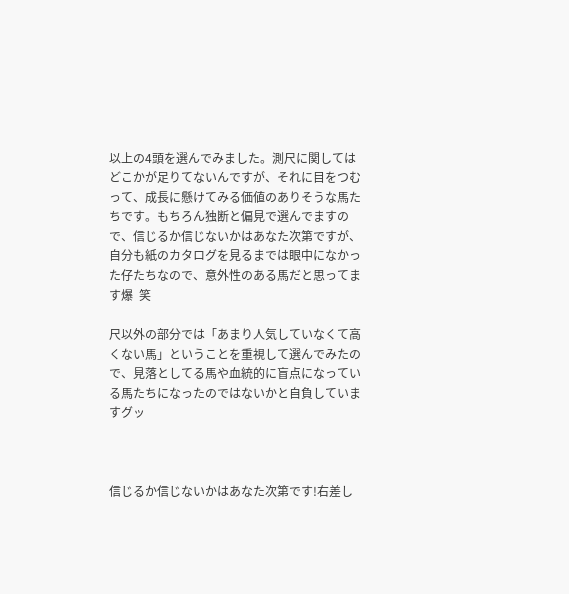以上の4頭を選んでみました。測尺に関してはどこかが足りてないんですが、それに目をつむって、成長に懸けてみる価値のありそうな馬たちです。もちろん独断と偏見で選んでますので、信じるか信じないかはあなた次第ですが、自分も紙のカタログを見るまでは眼中になかった仔たちなので、意外性のある馬だと思ってます爆  笑

尺以外の部分では「あまり人気していなくて高くない馬」ということを重視して選んでみたので、見落としてる馬や血統的に盲点になっている馬たちになったのではないかと自負していますグッ



信じるか信じないかはあなた次第です!右差し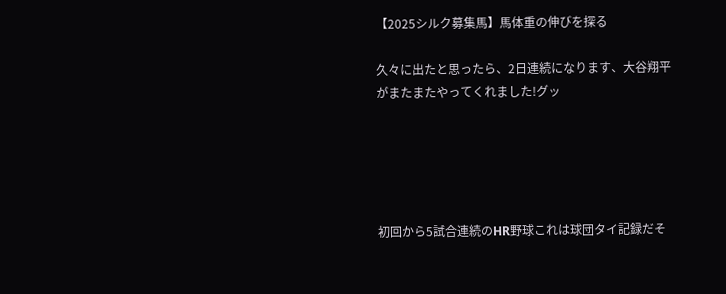【2025シルク募集馬】馬体重の伸びを探る

久々に出たと思ったら、2日連続になります、大谷翔平がまたまたやってくれました!グッ





初回から5試合連続のHR野球これは球団タイ記録だそ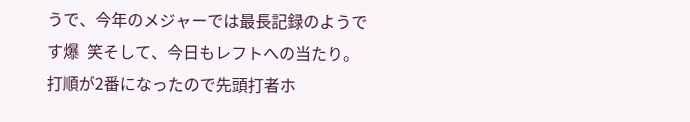うで、今年のメジャーでは最長記録のようです爆  笑そして、今日もレフトへの当たり。打順が2番になったので先頭打者ホ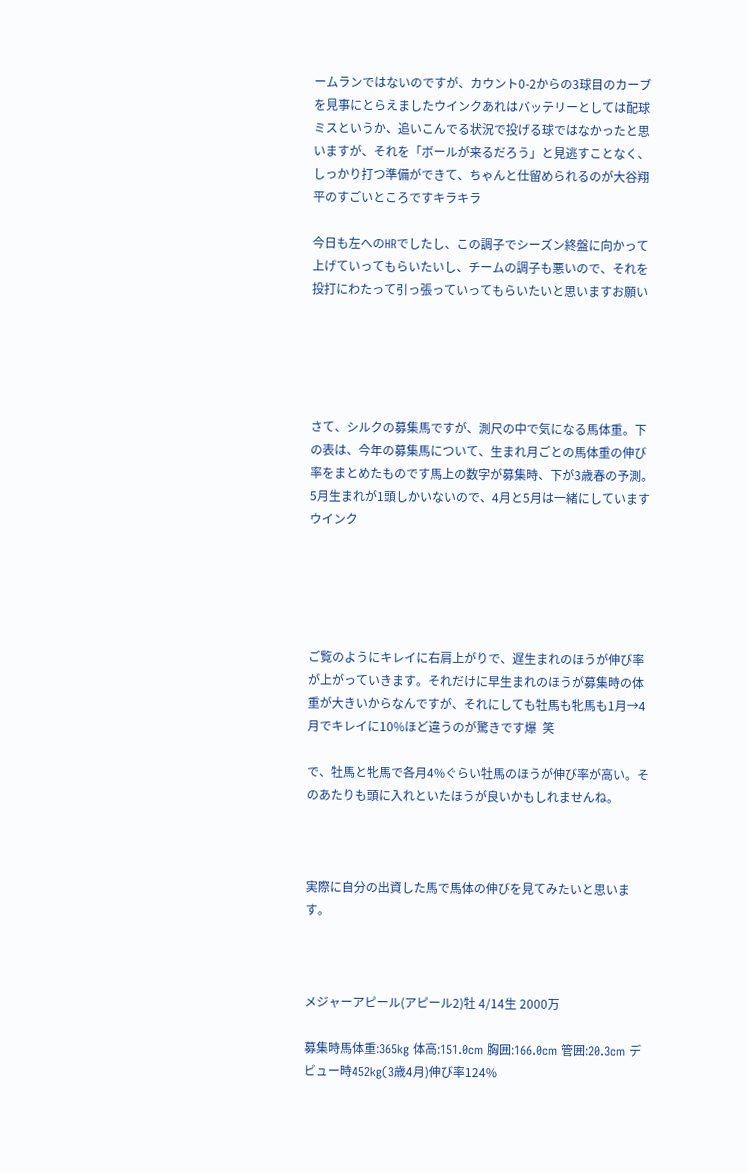ームランではないのですが、カウント0-2からの3球目のカーブを見事にとらえましたウインクあれはバッテリーとしては配球ミスというか、追いこんでる状況で投げる球ではなかったと思いますが、それを「ボールが来るだろう」と見逃すことなく、しっかり打つ準備ができて、ちゃんと仕留められるのが大谷翔平のすごいところですキラキラ

今日も左へのHRでしたし、この調子でシーズン終盤に向かって上げていってもらいたいし、チームの調子も悪いので、それを投打にわたって引っ張っていってもらいたいと思いますお願い





さて、シルクの募集馬ですが、測尺の中で気になる馬体重。下の表は、今年の募集馬について、生まれ月ごとの馬体重の伸び率をまとめたものです馬上の数字が募集時、下が3歳春の予測。5月生まれが1頭しかいないので、4月と5月は一緒にしていますウインク





ご覧のようにキレイに右肩上がりで、遅生まれのほうが伸び率が上がっていきます。それだけに早生まれのほうが募集時の体重が大きいからなんですが、それにしても牡馬も牝馬も1月→4月でキレイに10%ほど違うのが驚きです爆  笑

で、牡馬と牝馬で各月4%ぐらい牡馬のほうが伸び率が高い。そのあたりも頭に入れといたほうが良いかもしれませんね。



実際に自分の出資した馬で馬体の伸びを見てみたいと思います。



メジャーアピール(アピール2)牡 4/14生 2000万

募集時馬体重:365kg 体高:151.0cm 胸囲:166.0cm 管囲:20.3cm デビュー時452kg(3歳4月)伸び率124%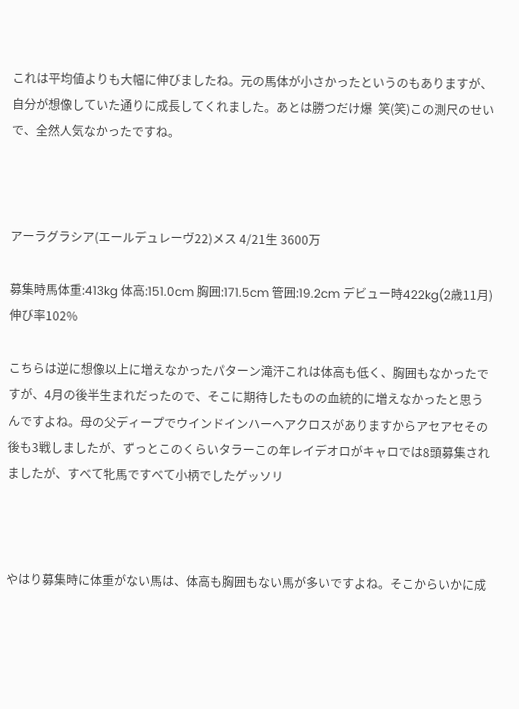これは平均値よりも大幅に伸びましたね。元の馬体が小さかったというのもありますが、自分が想像していた通りに成長してくれました。あとは勝つだけ爆  笑(笑)この測尺のせいで、全然人気なかったですね。



アーラグラシア(エールデュレーヴ22)メス 4/21生 3600万

募集時馬体重:413kg 体高:151.0cm 胸囲:171.5cm 管囲:19.2cm デビュー時422kg(2歳11月)伸び率102%

こちらは逆に想像以上に増えなかったパターン滝汗これは体高も低く、胸囲もなかったですが、4月の後半生まれだったので、そこに期待したものの血統的に増えなかったと思うんですよね。母の父ディープでウインドインハーヘアクロスがありますからアセアセその後も3戦しましたが、ずっとこのくらいタラーこの年レイデオロがキャロでは8頭募集されましたが、すべて牝馬ですべて小柄でしたゲッソリ



やはり募集時に体重がない馬は、体高も胸囲もない馬が多いですよね。そこからいかに成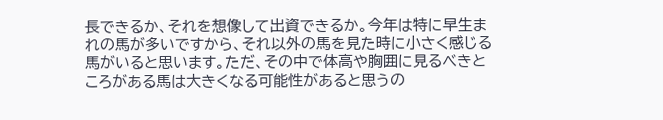長できるか、それを想像して出資できるか。今年は特に早生まれの馬が多いですから、それ以外の馬を見た時に小さく感じる馬がいると思います。ただ、その中で体高や胸囲に見るべきところがある馬は大きくなる可能性があると思うの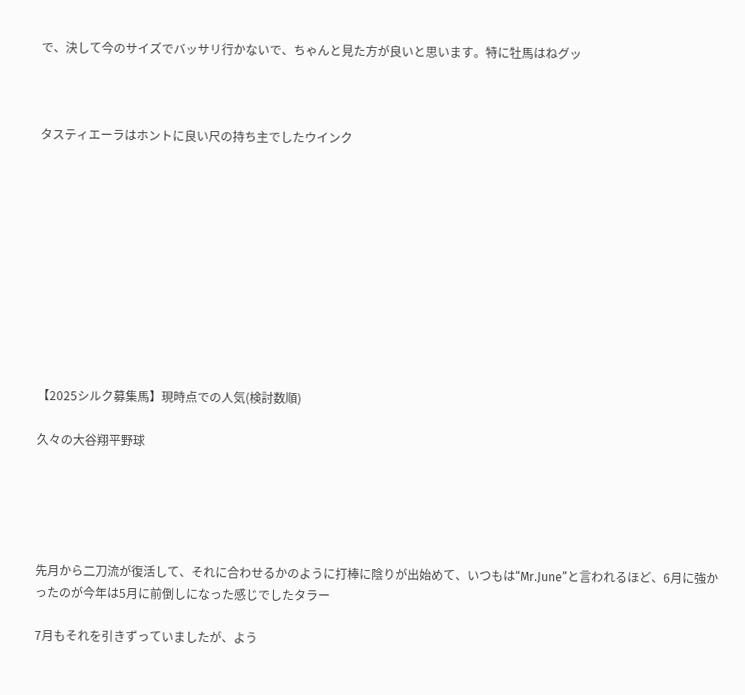で、決して今のサイズでバッサリ行かないで、ちゃんと見た方が良いと思います。特に牡馬はねグッ



タスティエーラはホントに良い尺の持ち主でしたウインク











【2025シルク募集馬】現時点での人気(検討数順)

久々の大谷翔平野球





先月から二刀流が復活して、それに合わせるかのように打棒に陰りが出始めて、いつもは“Mr.June”と言われるほど、6月に強かったのが今年は5月に前倒しになった感じでしたタラー

7月もそれを引きずっていましたが、よう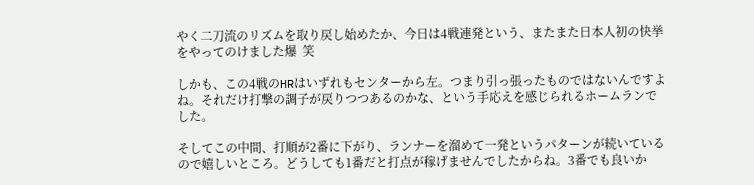やく二刀流のリズムを取り戻し始めたか、今日は4戦連発という、またまた日本人初の快挙をやってのけました爆  笑

しかも、この4戦のHRはいずれもセンターから左。つまり引っ張ったものではないんですよね。それだけ打撃の調子が戻りつつあるのかな、という手応えを感じられるホームランでした。

そしてこの中間、打順が2番に下がり、ランナーを溜めて一発というパターンが続いているので嬉しいところ。どうしても1番だと打点が稼げませんでしたからね。3番でも良いか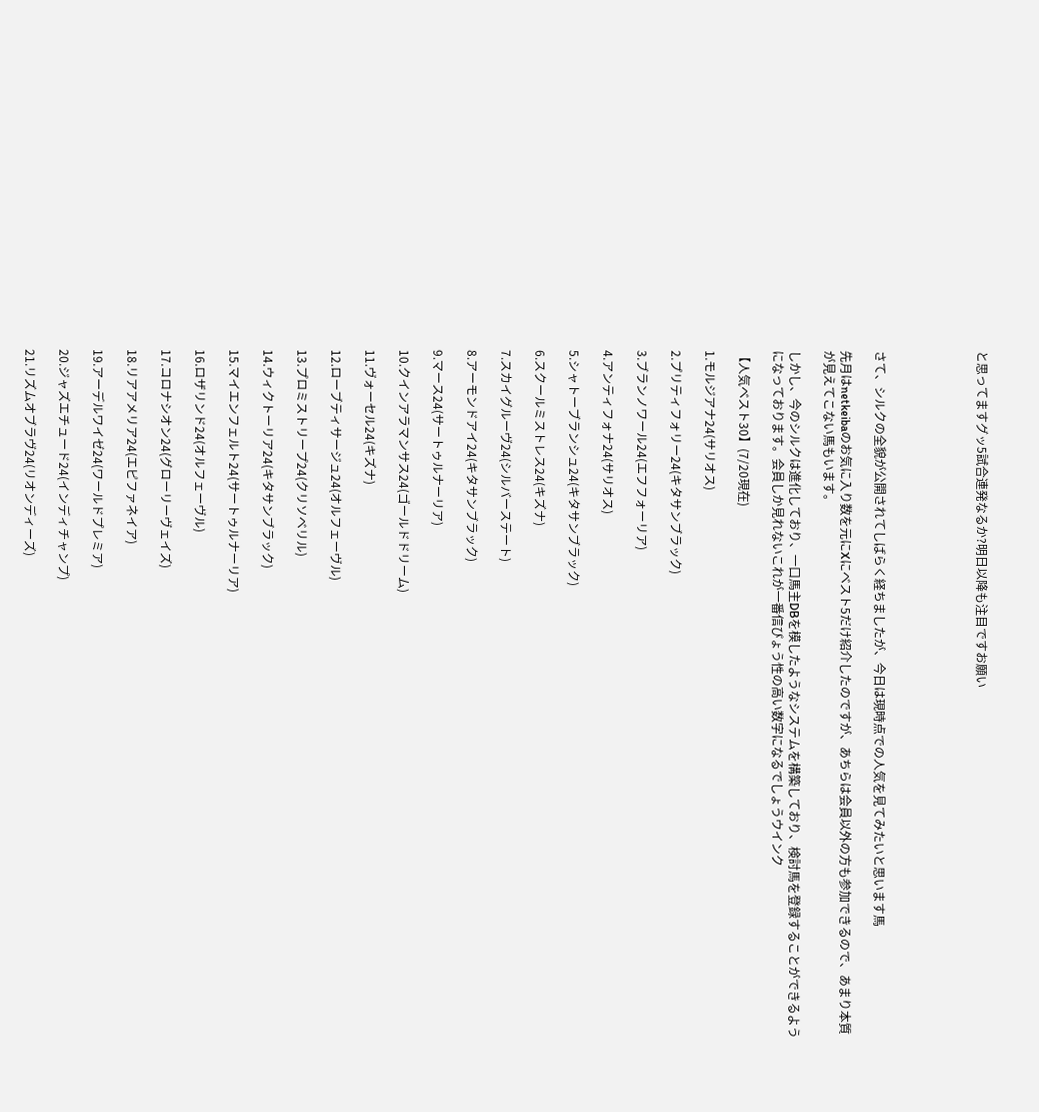と思ってますグッ5試合連発なるか?明日以降も注目ですお願い





さて、シルクの全貌が公開されてしばらく経ちましたが、今日は現時点での人気を見てみたいと思います馬

先月はnetkeibaのお気に入り数を元にXにベスト5だけ紹介したのですが、あちらは会員以外の方も参加できるので、あまり本質が見えてこない馬もいます。

しかし、今のシルクは進化しており、一口馬主DBを模したようなシステムを構築しており、検討馬を登録することができるようになっております。会員しか見れないこれが一番信ぴょう性の高い数字になるでしょうウインク

【人気ベスト30】(7/20現在)

1.モルジアナ24(サリオス)

2.プリティフォリー24(キタサンブラック)

3.ブランノワール24(エフフォーリア)

4.アンティフォナ24(サリオス)

5.シャトーブランシュ24(キタサンブラック)

6.スクールミストレス24(キズナ)

7.スカイグルーヴ24(シルバーステート)

8.アーモンドアイ24(キタサンブラック)

9.マース24(サートゥルナーリア)

10.クインアラマンサス24(ゴールドドリーム)

11.ヴォーセル24(キズナ)

12.ローブティサージュ24(オルフェーヴル)

13.プロミストリープ24(クリソベリル)

14.ウィクトーリア24(キタサンブラック)

15.マイエンフェルト24(サートゥルナーリア)

16.ロザリンド24(オルフェーヴル)

17.コロナシオン24(グローリーヴェイズ)

18.リアアメリア24(エピファネイア)

19.アーデルワイゼ24(ワールドプレミア)

20.ジャズエチュード24(インディチャンプ)

21.リズムオブラヴ24(リオンディーズ)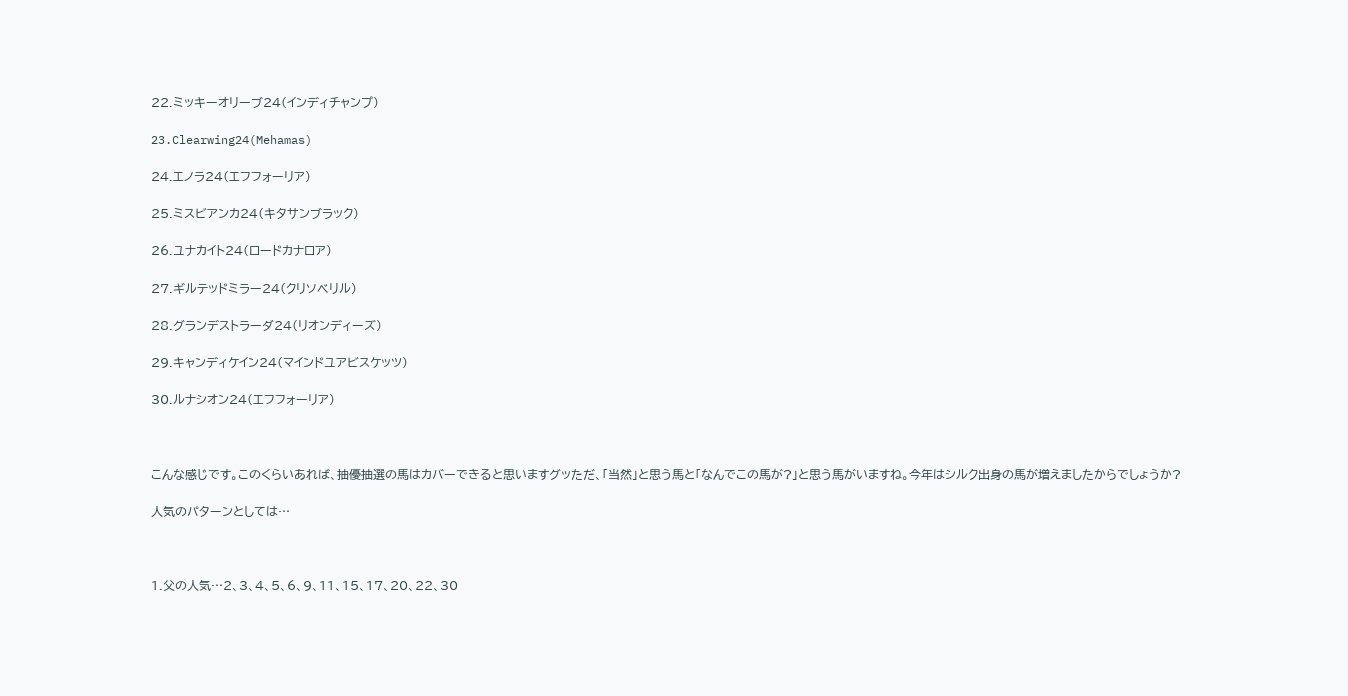22.ミッキーオリーブ24(インディチャンプ)

23.Clearwing24(Mehamas)

24.エノラ24(エフフォーリア)

25.ミスビアンカ24(キタサンブラック)

26.ユナカイト24(ロードカナロア)

27.ギルテッドミラー24(クリソベリル)

28.グランデストラーダ24(リオンディーズ)

29.キャンディケイン24(マインドユアビスケッツ)

30.ルナシオン24(エフフォーリア)



こんな感じです。このくらいあれば、抽優抽選の馬はカバーできると思いますグッただ、「当然」と思う馬と「なんでこの馬が?」と思う馬がいますね。今年はシルク出身の馬が増えましたからでしょうか?

人気のパターンとしては…



1.父の人気…2、3、4、5、6、9、11、15、17、20、22、30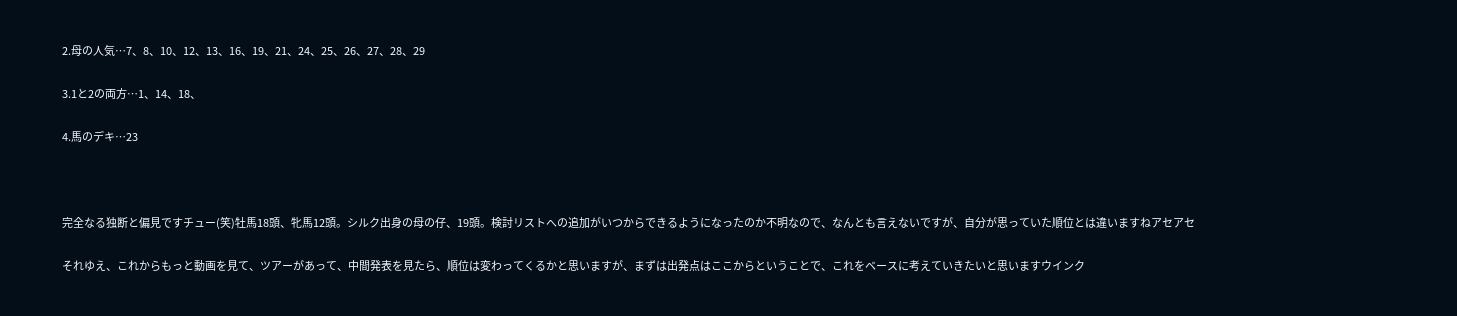2.母の人気…7、8、10、12、13、16、19、21、24、25、26、27、28、29

3.1と2の両方…1、14、18、

4.馬のデキ…23



完全なる独断と偏見ですチュー(笑)牡馬18頭、牝馬12頭。シルク出身の母の仔、19頭。検討リストへの追加がいつからできるようになったのか不明なので、なんとも言えないですが、自分が思っていた順位とは違いますねアセアセ

それゆえ、これからもっと動画を見て、ツアーがあって、中間発表を見たら、順位は変わってくるかと思いますが、まずは出発点はここからということで、これをベースに考えていきたいと思いますウインク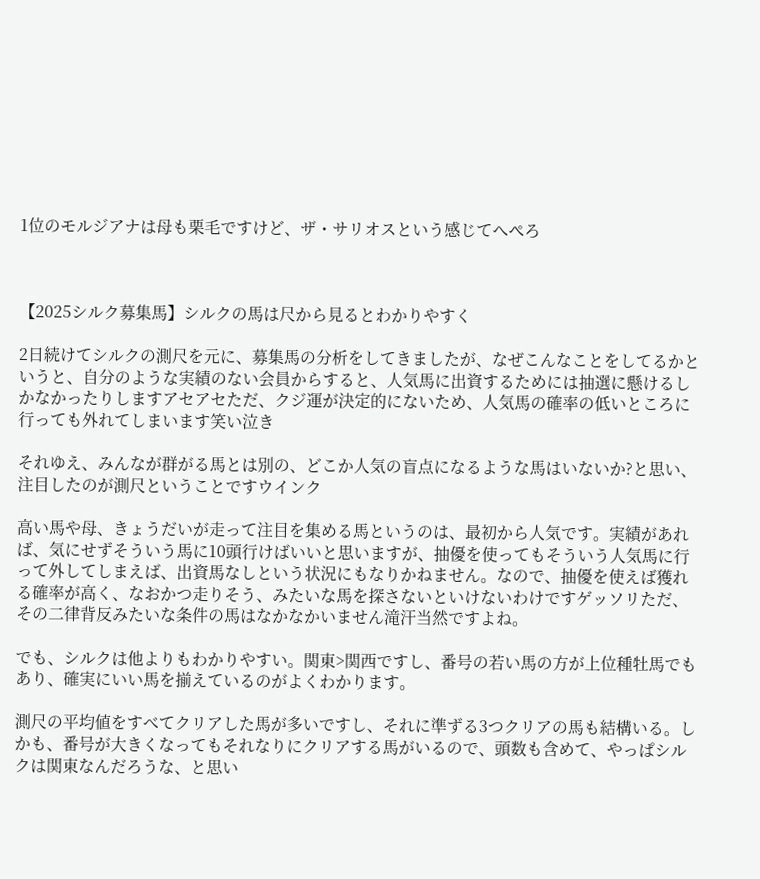1位のモルジアナは母も栗毛ですけど、ザ・サリオスという感じてへぺろ



【2025シルク募集馬】シルクの馬は尺から見るとわかりやすく

2日続けてシルクの測尺を元に、募集馬の分析をしてきましたが、なぜこんなことをしてるかというと、自分のような実績のない会員からすると、人気馬に出資するためには抽選に懸けるしかなかったりしますアセアセただ、クジ運が決定的にないため、人気馬の確率の低いところに行っても外れてしまいます笑い泣き

それゆえ、みんなが群がる馬とは別の、どこか人気の盲点になるような馬はいないか?と思い、注目したのが測尺ということですウインク

高い馬や母、きょうだいが走って注目を集める馬というのは、最初から人気です。実績があれば、気にせずそういう馬に10頭行けばいいと思いますが、抽優を使ってもそういう人気馬に行って外してしまえば、出資馬なしという状況にもなりかねません。なので、抽優を使えば獲れる確率が高く、なおかつ走りそう、みたいな馬を探さないといけないわけですゲッソリただ、その二律背反みたいな条件の馬はなかなかいません滝汗当然ですよね。

でも、シルクは他よりもわかりやすい。関東>関西ですし、番号の若い馬の方が上位種牡馬でもあり、確実にいい馬を揃えているのがよくわかります。

測尺の平均値をすべてクリアした馬が多いですし、それに準ずる3つクリアの馬も結構いる。しかも、番号が大きくなってもそれなりにクリアする馬がいるので、頭数も含めて、やっぱシルクは関東なんだろうな、と思い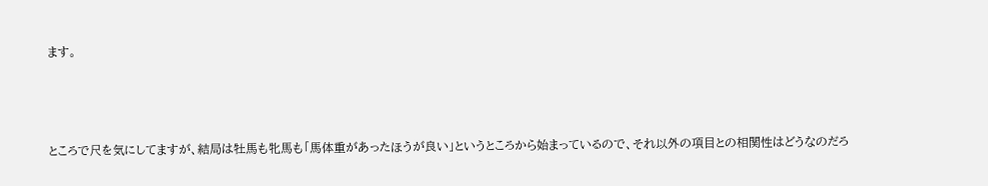ます。



ところで尺を気にしてますが、結局は牡馬も牝馬も「馬体重があったほうが良い」というところから始まっているので、それ以外の項目との相関性はどうなのだろ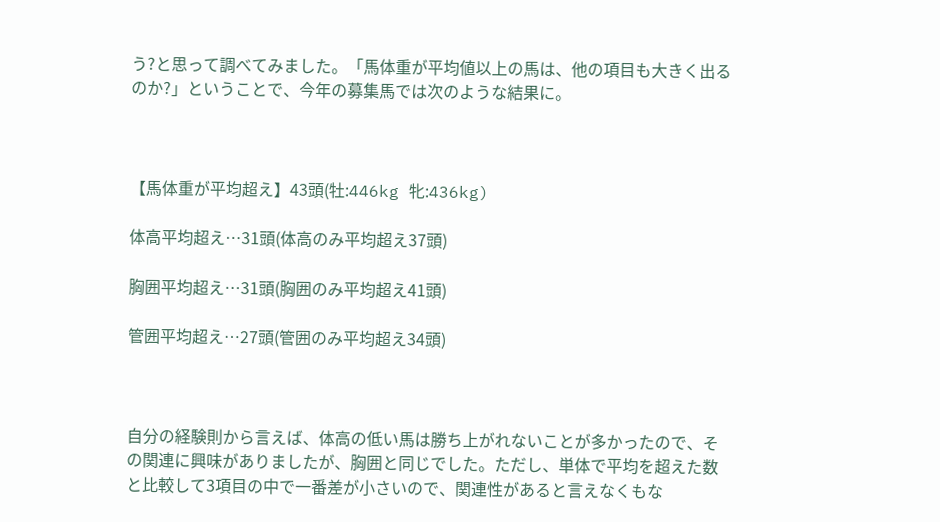う?と思って調べてみました。「馬体重が平均値以上の馬は、他の項目も大きく出るのか?」ということで、今年の募集馬では次のような結果に。



【馬体重が平均超え】43頭(牡:446kg 牝:436kg)

体高平均超え…31頭(体高のみ平均超え37頭)

胸囲平均超え…31頭(胸囲のみ平均超え41頭)

管囲平均超え…27頭(管囲のみ平均超え34頭)



自分の経験則から言えば、体高の低い馬は勝ち上がれないことが多かったので、その関連に興味がありましたが、胸囲と同じでした。ただし、単体で平均を超えた数と比較して3項目の中で一番差が小さいので、関連性があると言えなくもな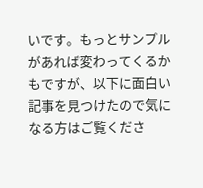いです。もっとサンプルがあれば変わってくるかもですが、以下に面白い記事を見つけたので気になる方はご覧くださ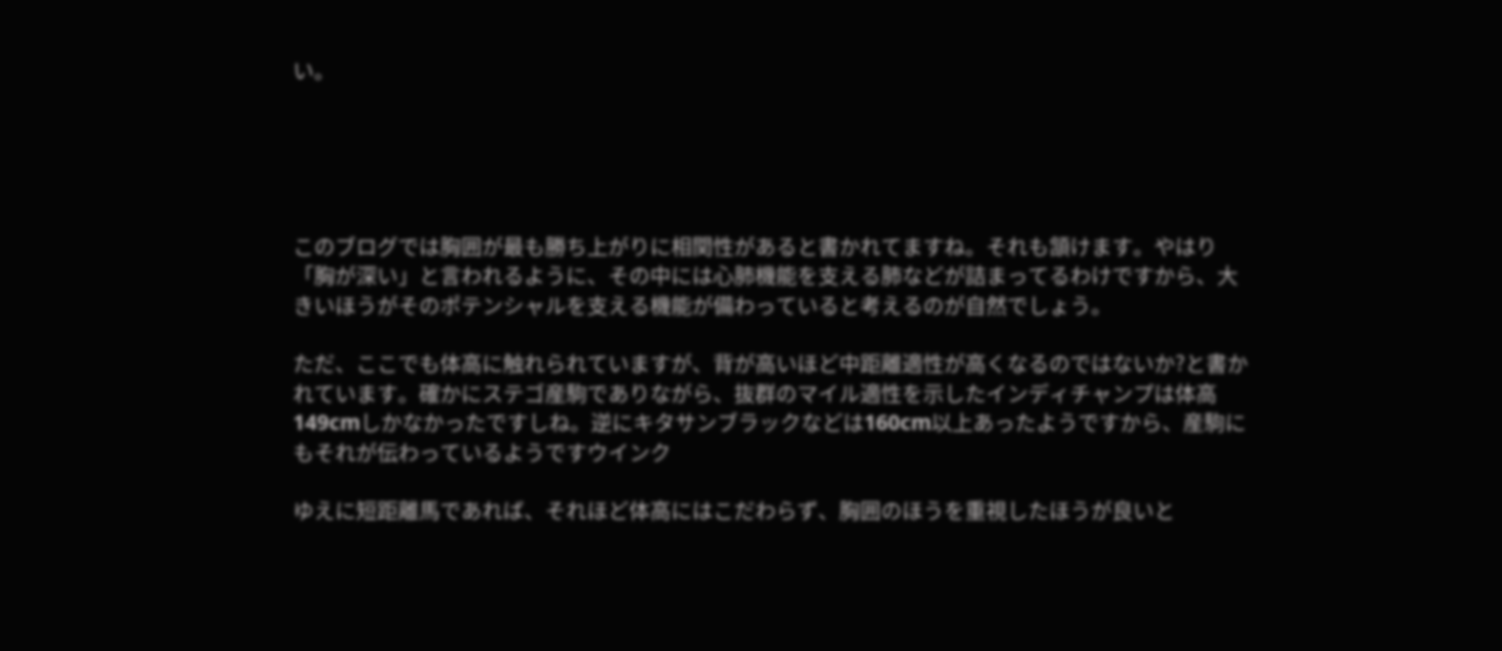い。





このブログでは胸囲が最も勝ち上がりに相関性があると書かれてますね。それも頷けます。やはり「胸が深い」と言われるように、その中には心肺機能を支える肺などが詰まってるわけですから、大きいほうがそのポテンシャルを支える機能が備わっていると考えるのが自然でしょう。

ただ、ここでも体高に触れられていますが、背が高いほど中距離適性が高くなるのではないか?と書かれています。確かにステゴ産駒でありながら、抜群のマイル適性を示したインディチャンプは体高149cmしかなかったですしね。逆にキタサンブラックなどは160cm以上あったようですから、産駒にもそれが伝わっているようですウインク

ゆえに短距離馬であれば、それほど体高にはこだわらず、胸囲のほうを重視したほうが良いと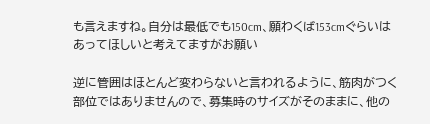も言えますね。自分は最低でも150cm、願わくば153cmぐらいはあってほしいと考えてますがお願い

逆に管囲はほとんど変わらないと言われるように、筋肉がつく部位ではありませんので、募集時のサイズがそのままに、他の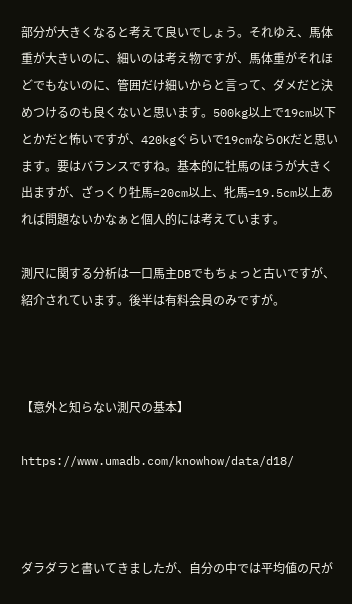部分が大きくなると考えて良いでしょう。それゆえ、馬体重が大きいのに、細いのは考え物ですが、馬体重がそれほどでもないのに、管囲だけ細いからと言って、ダメだと決めつけるのも良くないと思います。500kg以上で19cm以下とかだと怖いですが、420kgぐらいで19cmならOKだと思います。要はバランスですね。基本的に牡馬のほうが大きく出ますが、ざっくり牡馬=20cm以上、牝馬=19.5cm以上あれば問題ないかなぁと個人的には考えています。

測尺に関する分析は一口馬主DBでもちょっと古いですが、紹介されています。後半は有料会員のみですが。



【意外と知らない測尺の基本】

https://www.umadb.com/knowhow/data/d18/



ダラダラと書いてきましたが、自分の中では平均値の尺が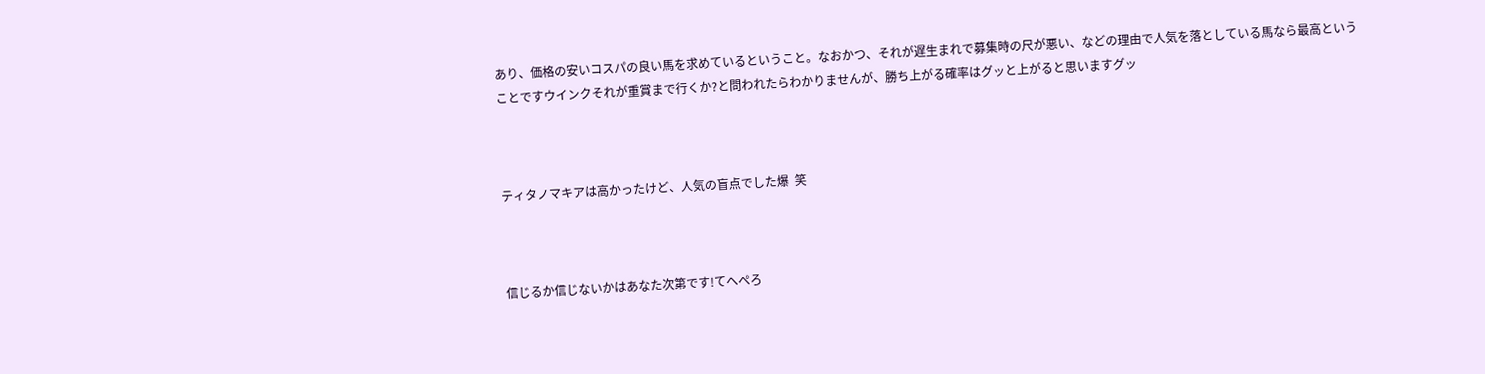あり、価格の安いコスパの良い馬を求めているということ。なおかつ、それが遅生まれで募集時の尺が悪い、などの理由で人気を落としている馬なら最高ということですウインクそれが重賞まで行くか?と問われたらわかりませんが、勝ち上がる確率はグッと上がると思いますグッ



ティタノマキアは高かったけど、人気の盲点でした爆  笑



信じるか信じないかはあなた次第です!てへぺろ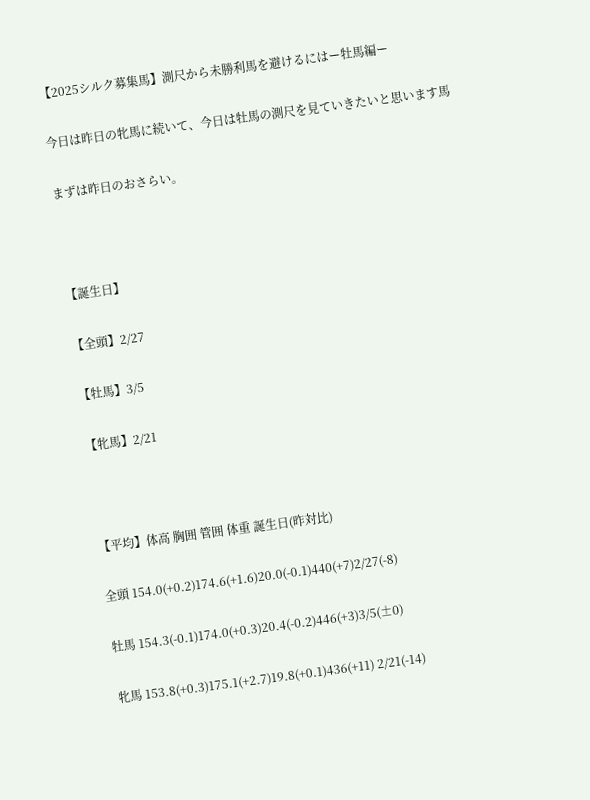【2025シルク募集馬】測尺から未勝利馬を避けるにはー牡馬編ー

今日は昨日の牝馬に続いて、今日は牡馬の測尺を見ていきたいと思います馬

まずは昨日のおさらい。



【誕生日】

【全頭】2/27

【牡馬】3/5

【牝馬】2/21



【平均】体高 胸囲 管囲 体重 誕生日(昨対比)

全頭 154.0(+0.2)174.6(+1.6)20.0(-0.1)440(+7)2/27(-8)

牡馬 154.3(-0.1)174.0(+0.3)20.4(-0.2)446(+3)3/5(±0)

牝馬 153.8(+0.3)175.1(+2.7)19.8(+0.1)436(+11) 2/21(-14)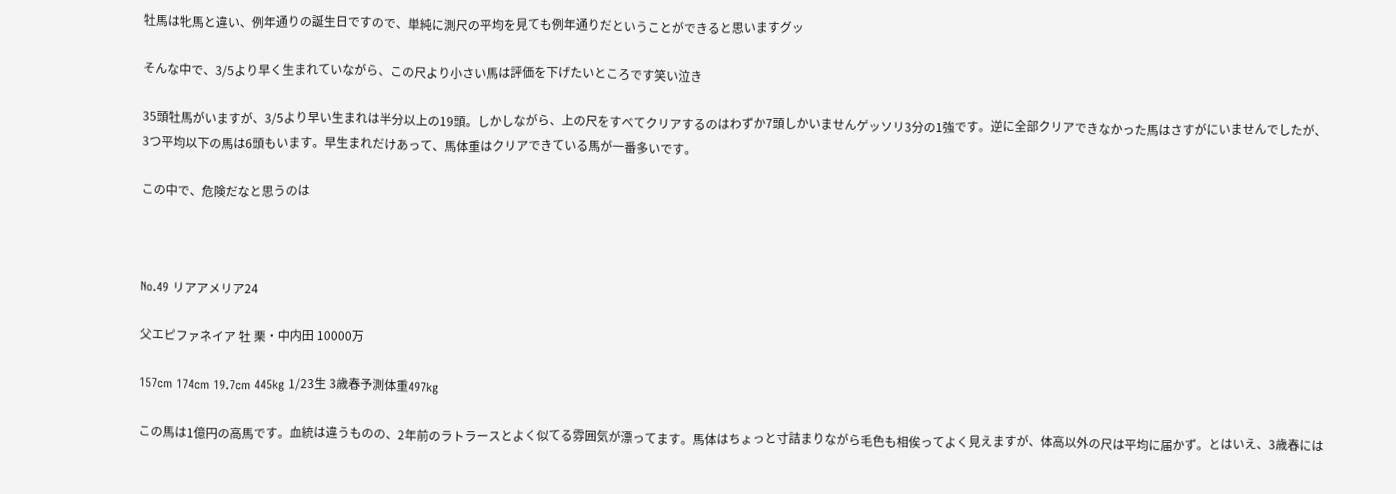牡馬は牝馬と違い、例年通りの誕生日ですので、単純に測尺の平均を見ても例年通りだということができると思いますグッ

そんな中で、3/5より早く生まれていながら、この尺より小さい馬は評価を下げたいところです笑い泣き

35頭牡馬がいますが、3/5より早い生まれは半分以上の19頭。しかしながら、上の尺をすべてクリアするのはわずか7頭しかいませんゲッソリ3分の1強です。逆に全部クリアできなかった馬はさすがにいませんでしたが、3つ平均以下の馬は6頭もいます。早生まれだけあって、馬体重はクリアできている馬が一番多いです。

この中で、危険だなと思うのは



No.49 リアアメリア24

父エピファネイア 牡 栗・中内田 10000万

157cm 174cm 19.7cm 445kg 1/23生 3歳春予測体重497kg

この馬は1億円の高馬です。血統は違うものの、2年前のラトラースとよく似てる雰囲気が漂ってます。馬体はちょっと寸詰まりながら毛色も相俟ってよく見えますが、体高以外の尺は平均に届かず。とはいえ、3歳春には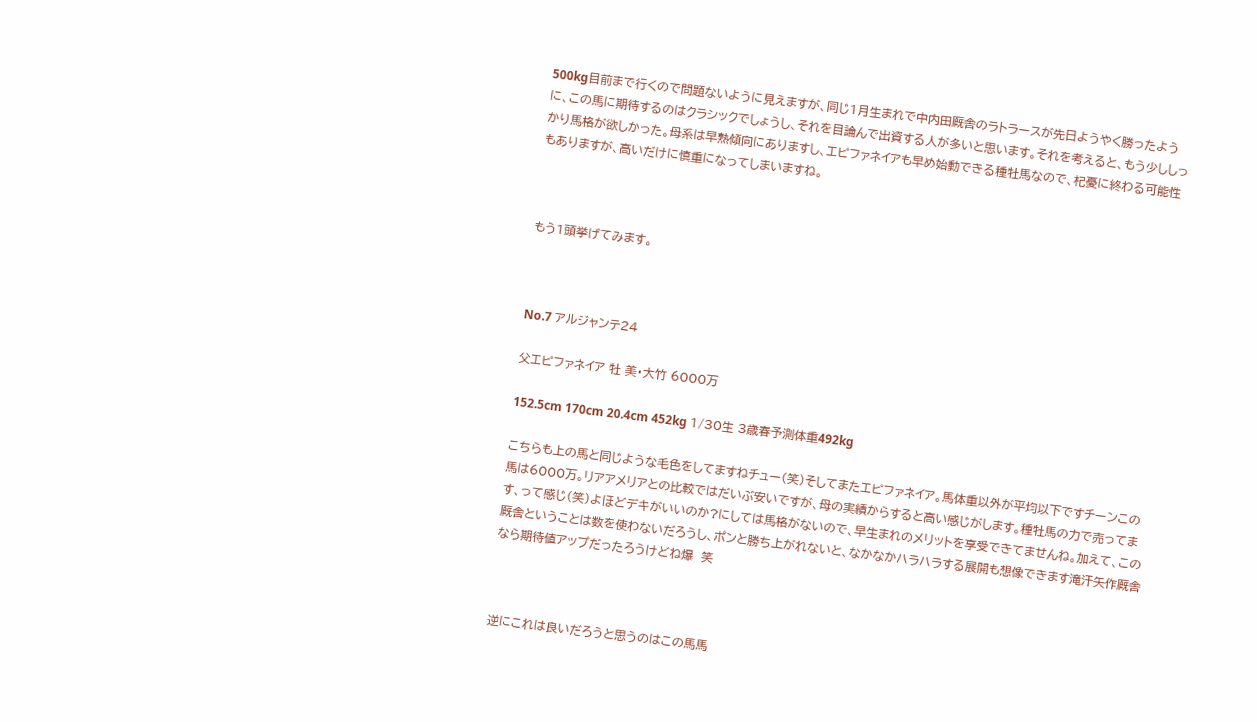500kg目前まで行くので問題ないように見えますが、同じ1月生まれで中内田厩舎のラトラースが先日ようやく勝ったように、この馬に期待するのはクラシックでしょうし、それを目論んで出資する人が多いと思います。それを考えると、もう少ししっかり馬格が欲しかった。母系は早熟傾向にありますし、エピファネイアも早め始動できる種牡馬なので、杞憂に終わる可能性もありますが、高いだけに慎重になってしまいますね。



もう1頭挙げてみます。



No.7 アルジャンテ24

父エピファネイア 牡 美・大竹 6000万

152.5cm 170cm 20.4cm 452kg 1/30生 3歳春予測体重492kg

こちらも上の馬と同じような毛色をしてますねチュー(笑)そしてまたエピファネイア。馬体重以外が平均以下ですチーンこの馬は6000万。リアアメリアとの比較ではだいぶ安いですが、母の実績からすると高い感じがします。種牡馬の力で売ってます、って感じ(笑)よほどデキがいいのか?にしては馬格がないので、早生まれのメリットを享受できてませんね。加えて、この厩舎ということは数を使わないだろうし、ポンと勝ち上がれないと、なかなかハラハラする展開も想像できます滝汗矢作厩舎なら期待値アップだったろうけどね爆  笑



逆にこれは良いだろうと思うのはこの馬馬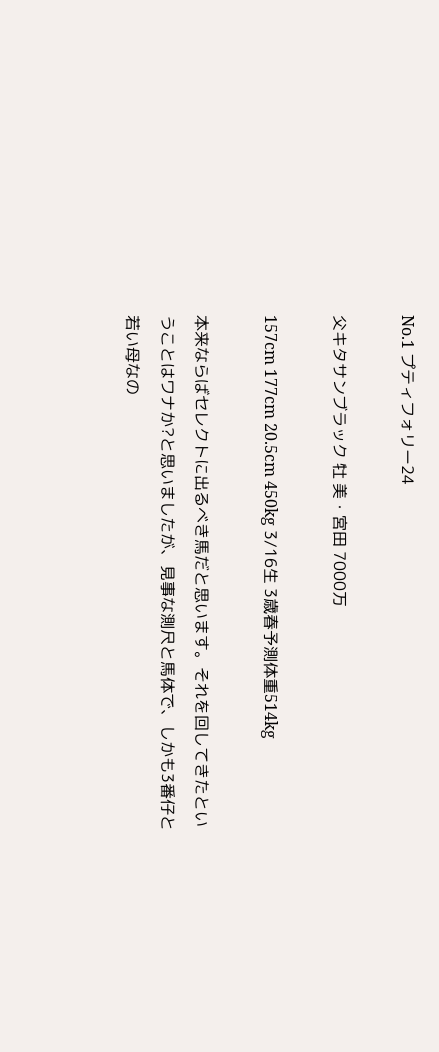No.1 プティフォリー24

父キタサンブラック 牡 美・宮田 7000万

157cm 177cm 20.5cm 450kg 3/16生 3歳春予測体重514kg

本来ならばセレクトに出るべき馬だと思います。それを回してきたということはワナか?と思いましたが、見事な測尺と馬体で、しかも3番仔と若い母なの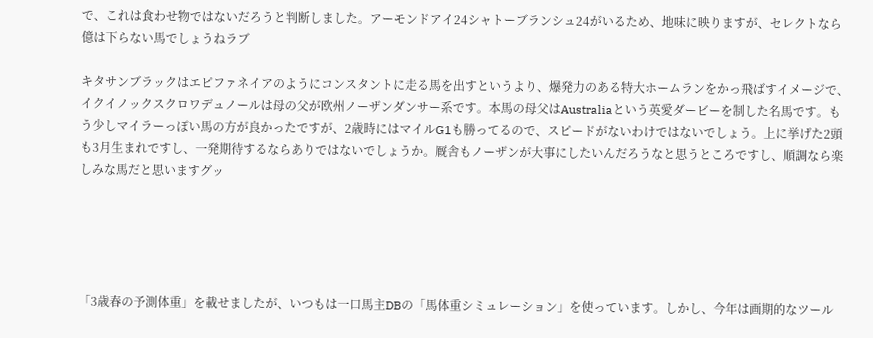で、これは食わせ物ではないだろうと判断しました。アーモンドアイ24シャトーブランシュ24がいるため、地味に映りますが、セレクトなら億は下らない馬でしょうねラブ

キタサンブラックはエピファネイアのようにコンスタントに走る馬を出すというより、爆発力のある特大ホームランをかっ飛ばすイメージで、イクイノックスクロワデュノールは母の父が欧州ノーザンダンサー系です。本馬の母父はAustraliaという英愛ダービーを制した名馬です。もう少しマイラーっぽい馬の方が良かったですが、2歳時にはマイルG1も勝ってるので、スピードがないわけではないでしょう。上に挙げた2頭も3月生まれですし、一発期待するならありではないでしょうか。厩舎もノーザンが大事にしたいんだろうなと思うところですし、順調なら楽しみな馬だと思いますグッ





「3歳春の予測体重」を載せましたが、いつもは一口馬主DBの「馬体重シミュレーション」を使っています。しかし、今年は画期的なツール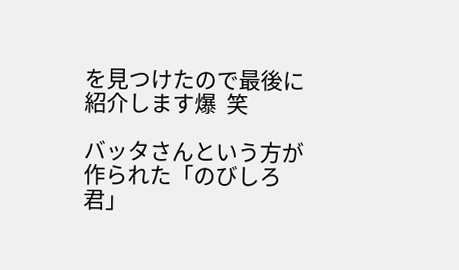を見つけたので最後に紹介します爆  笑

バッタさんという方が作られた「のびしろ君」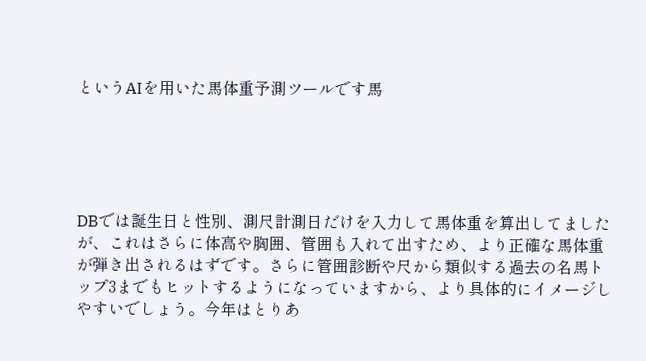というAIを用いた馬体重予測ツールです馬





DBでは誕生日と性別、測尺計測日だけを入力して馬体重を算出してましたが、これはさらに体高や胸囲、管囲も入れて出すため、より正確な馬体重が弾き出されるはずです。さらに管囲診断や尺から類似する過去の名馬トップ3までもヒットするようになっていますから、より具体的にイメージしやすいでしょう。今年はとりあ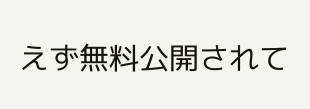えず無料公開されて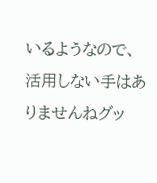いるようなので、活用しない手はありませんねグッ